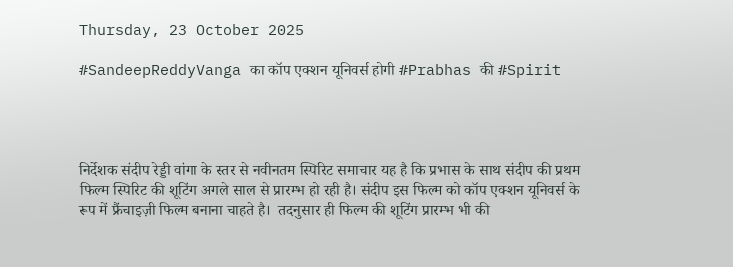Thursday, 23 October 2025

#SandeepReddyVanga का कॉप एक्शन यूनिवर्स होगी #Prabhas की #Spirit




निर्देशक संदीप रेड्डी वांगा के स्तर से नवीनतम स्पिरिट समाचार यह है कि प्रभास के साथ संदीप की प्रथम फिल्म स्पिरिट की शूटिंग अगले साल से प्रारम्भ हो रही है। संदीप इस फिल्म को कॉप एक्शन यूनिवर्स के रूप में फ्रैंचाइज़ी फिल्म बनाना चाहते है।  तदनुसार ही फिल्म की शूटिंग प्रारम्भ भी की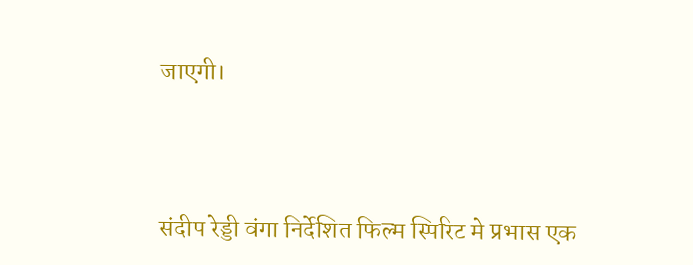जाएगी।




संदीप रेड्डी वंगा निर्देशित फिल्म स्पिरिट मे प्रभास एक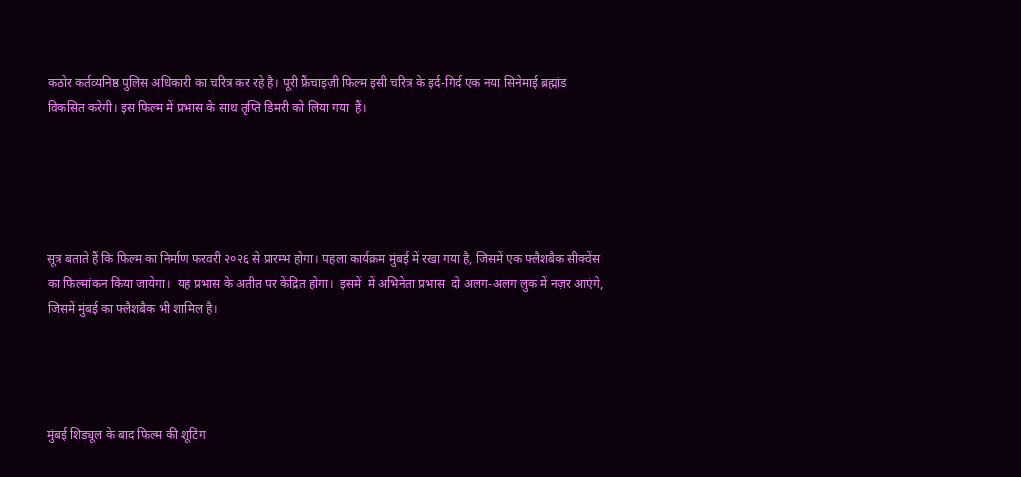कठोर कर्तव्यनिष्ठ पुलिस अधिकारी का चरित्र कर रहे है। पूरी फ्रैंचाइज़ी फिल्म इसी चरित्र के इर्द-गिर्द एक नया सिनेमाई ब्रह्मांड विकसित करेगी। इस फिल्म में प्रभास के साथ तृप्ति डिमरी को लिया गया  हैं।





सूत्र बताते हैं कि फिल्म का निर्माण फरवरी २०२६ से प्रारम्भ होगा। पहला कार्यक्रम मुंबई में रखा गया है, जिसमें एक फ्लैशबैक सीक्वेंस का फिल्मांकन किया जायेगा।  यह प्रभास के अतीत पर केंद्रित होगा।  इसमें  में अभिनेता प्रभास  दो अलग-अलग लुक में नज़र आएंगे, जिसमें मुंबई का फ्लैशबैक भी शामिल है।




मुंबई शिड्यूल के बाद फिल्म की शूटिंग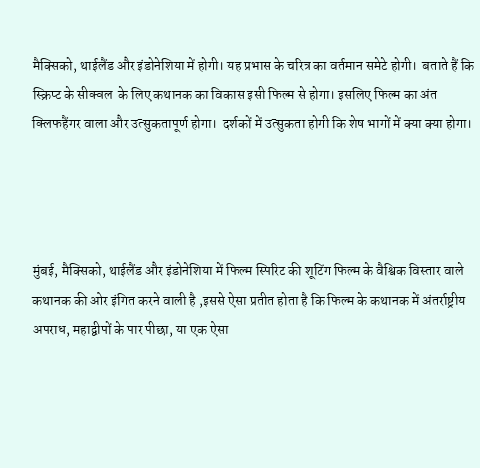मैक्सिको, थाईलैंड और इंडोनेशिया में होगी। यह प्रभास के चरित्र का वर्तमान समेटे होगी।  बताते हैं कि स्क्रिप्ट के सीक्वल  के लिए कथानक का विकास इसी फिल्म से होगा। इसलिए फिल्म का अंत क्लिफहैंगर वाला और उत्सुकतापूर्ण होगा।  दर्शकों में उत्सुकता होगी कि शेष भागों में क्या क्या होगा।




मुंबई, मैक्सिको, थाईलैंड और इंडोनेशिया में फिल्म स्पिरिट की शूटिंग फिल्म के वैश्विक विस्तार वाले कथानक की ओर इंगित करने वाली है ,इससे ऐसा प्रतीत होता है कि फिल्म के कथानक में अंतर्राष्ट्रीय अपराध, महाद्वीपों के पार पीछा, या एक ऐसा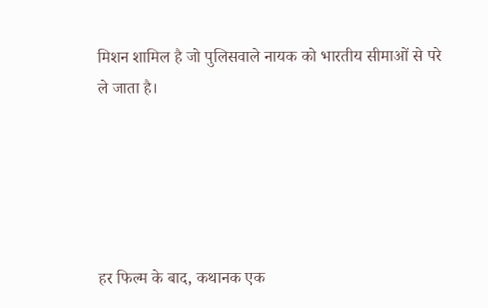मिशन शामिल है जो पुलिसवाले नायक को भारतीय सीमाओं से परे ले जाता है।





हर फिल्म के बाद, कथानक एक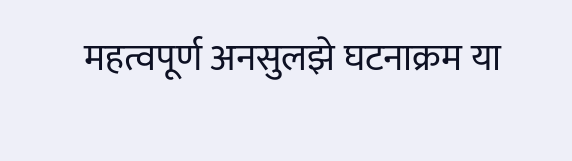महत्वपूर्ण अनसुलझे घटनाक्रम या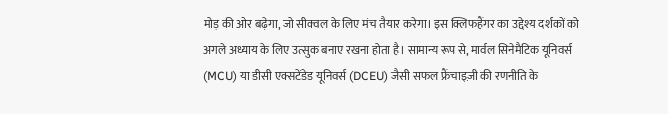मोड़ की ओर बढ़ेगा, जो सीक्वल के लिए मंच तैयार करेगा। इस क्लिफहैंगर का उद्देश्य दर्शकों को अगले अध्याय के लिए उत्सुक बनाए रखना होता है। सामान्य रूप से, मार्वल सिनेमैटिक यूनिवर्स (MCU) या डीसी एक्सटेंडेड यूनिवर्स (DCEU) जैसी सफल फ्रैंचाइज़ी की रणनीति के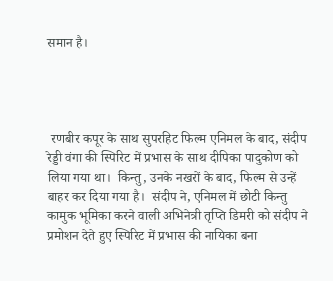समान है।




 रणबीर कपूर के साथ सुपरहिट फिल्म एनिमल के बाद, संदीप रेड्डी वंगा की स्पिरिट में प्रभास के साथ दीपिका पादुकोण को लिया गया था।  किन्तु, उनके नखरों के बाद, फिल्म से उन्हें बाहर कर दिया गया है।  संदीप ने, एनिमल में छोटी किन्तु कामुक भूमिका करने वाली अभिनेत्री तृप्ति डिमरी को संदीप ने प्रमोशन देते हुए स्पिरिट में प्रभास की नायिका बना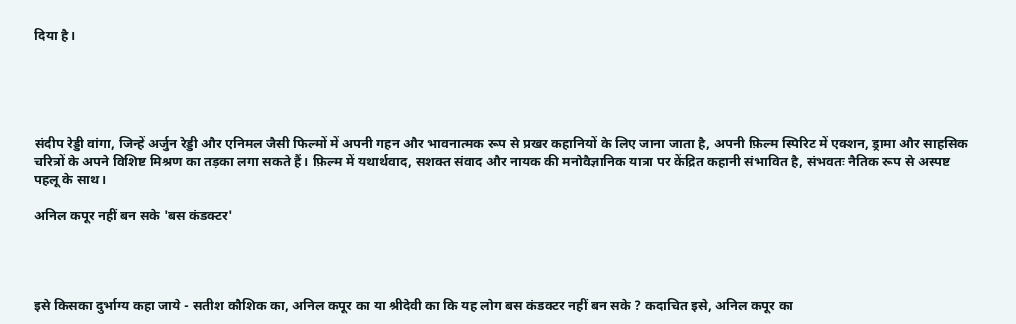दिया है।





संदीप रेड्डी वांगा, जिन्हें अर्जुन रेड्डी और एनिमल जैसी फिल्मों में अपनी गहन और भावनात्मक रूप से प्रखर कहानियों के लिए जाना जाता है, अपनी फ़िल्म स्पिरिट में एक्शन, ड्रामा और साहसिक चरित्रों के अपने विशिष्ट मिश्रण का तड़का लगा सकते हैं। फ़िल्म में यथार्थवाद, सशक्त संवाद और नायक की मनोवैज्ञानिक यात्रा पर केंद्रित कहानी संभावित है, संभवतः नैतिक रूप से अस्पष्ट पहलू के साथ।

अनिल कपूर नहीं बन सके 'बस कंडक्टर'




इसे किसका दुर्भाग्य कहा जाये - सतीश कौशिक का, अनिल कपूर का या श्रीदेवी का कि यह लोग बस कंडक्टर नहीं बन सके ? कदाचित इसे, अनिल कपूर का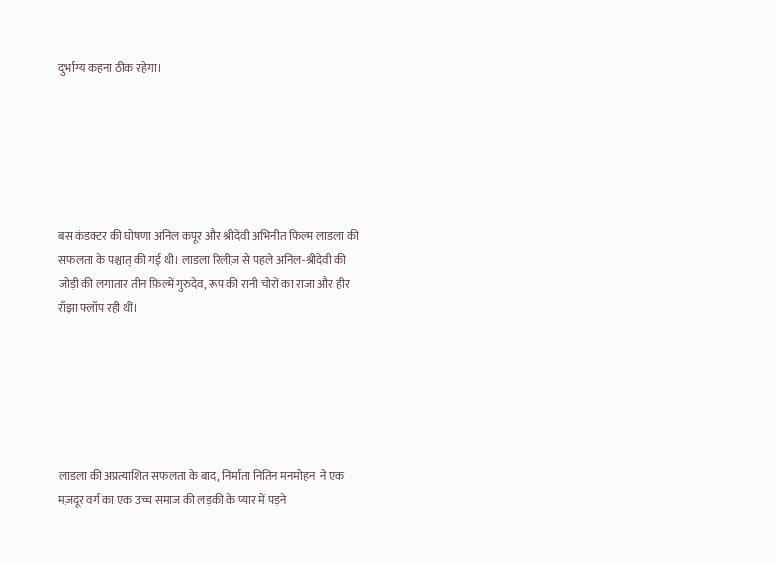दुर्भाग्य कहना ठीक रहेगा।






बस कंडक्टर की घोषणा अनिल कपूर और श्रीदेवी अभिनीत फिल्म लाडला की सफलता के पश्चात् की गई थी। लाडला रिलीज़ से पहले अनिल-श्रीदेवी की जोड़ी की लगातार तीन फ़िल्में गुरुदेव, रूप की रानी चोरों का राजा और हीर राँझा फ्लॉप रही थीं।






लाडला की अप्रत्याशित सफलता के बाद, निर्माता नितिन मनमोहन  ने एक मज़दूर वर्ग का एक उच्च समाज की लड़की के प्यार में पड़ने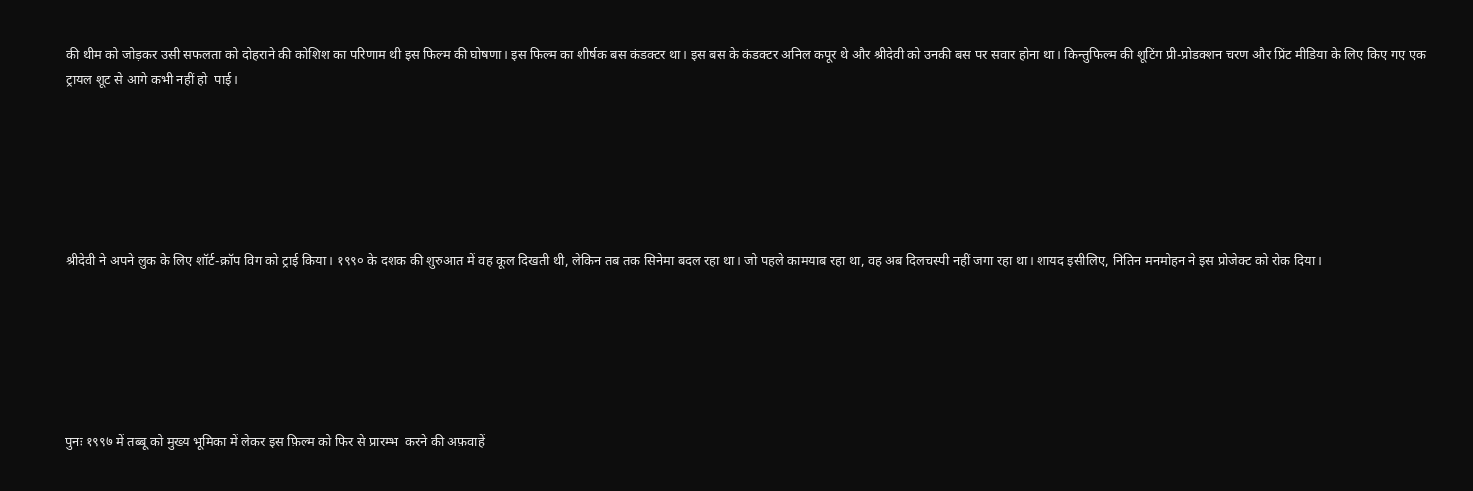की थीम को जोड़कर उसी सफलता को दोहराने की कोशिश का परिणाम थी इस फिल्म की घोषणा। इस फिल्म का शीर्षक बस कंडक्टर था। इस बस के कंडक्टर अनिल कपूर थे और श्रीदेवी को उनकी बस पर सवार होना था। किन्तुफिल्म की शूटिंग प्री-प्रोडक्शन चरण और प्रिंट मीडिया के लिए किए गए एक ट्रायल शूट से आगे कभी नहीं हो  पाई।






श्रीदेवी ने अपने लुक के लिए शॉर्ट-क्रॉप विग को ट्राई किया। १९९० के दशक की शुरुआत में वह कूल दिखती थी, लेकिन तब तक सिनेमा बदल रहा था। जो पहले कामयाब रहा था, वह अब दिलचस्पी नहीं जगा रहा था। शायद इसीलिए, नितिन मनमोहन ने इस प्रोजेक्ट को रोक दिया।






पुनः १९९७ में तब्बू को मुख्य भूमिका में लेकर इस फ़िल्म को फिर से प्रारम्भ  करने की अफ़वाहें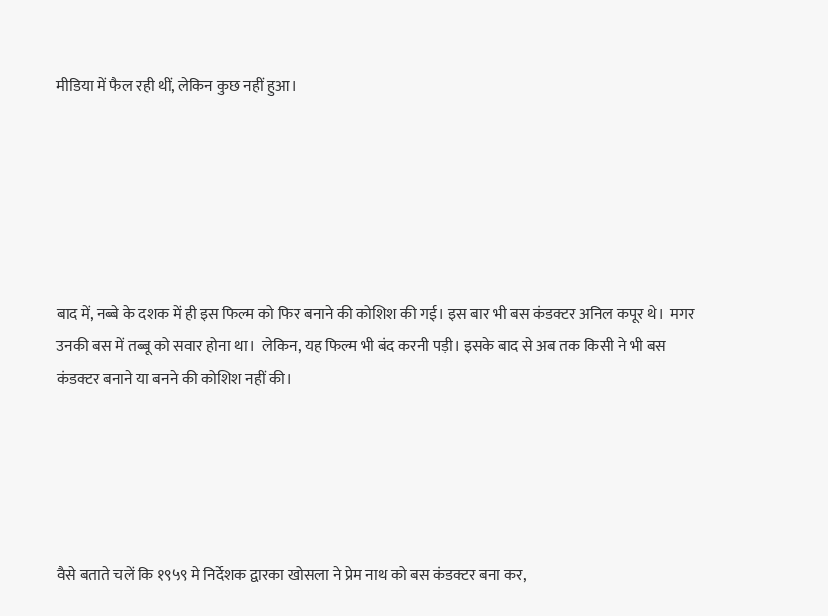मीडिया में फैल रही थीं, लेकिन कुछ नहीं हुआ।






बाद में, नब्बे के दशक में ही इस फिल्म को फिर बनाने की कोशिश की गई। इस बार भी बस कंडक्टर अनिल कपूर थे।  मगर उनकी बस में तब्बू को सवार होना था।  लेकिन, यह फिल्म भी बंद करनी पड़ी। इसके बाद से अब तक किसी ने भी बस कंडक्टर बनाने या बनने की कोशिश नहीं की।





वैसे बताते चलें कि १९५९ मे निर्देशक द्वारका खोसला ने प्रेम नाथ को बस कंडक्टर बना कर,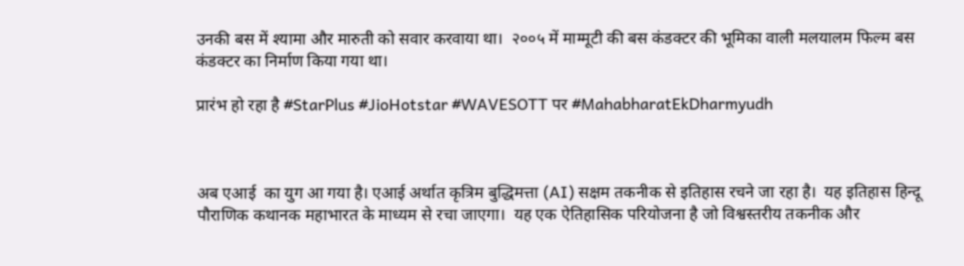उनकी बस में श्यामा और मारुती को सवार करवाया था।  २००५ में माम्मूटी की बस कंडक्टर की भूमिका वाली मलयालम फिल्म बस कंडक्टर का निर्माण किया गया था।

प्रारंभ हो रहा है #StarPlus #JioHotstar #WAVESOTT पर #MahabharatEkDharmyudh



अब एआई  का युग आ गया है। एआई अर्थात कृत्रिम बुद्धिमत्ता (AI) सक्षम तकनीक से इतिहास रचने जा रहा है।  यह इतिहास हिन्दू पौराणिक कथानक महाभारत के माध्यम से रचा जाएगा।  यह एक ऐतिहासिक परियोजना है जो विश्वस्तरीय तकनीक और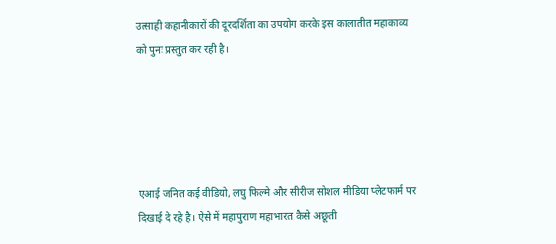उत्साही कहानीकारों की दूरदर्शिता का उपयोग करके इस कालातीत महाकाव्य को पुनः प्रस्तुत कर रही है।





एआई जनित कई वीडियो, लघु फिल्मे और सीरीज सोशल मीडिया प्लेटफार्म पर दिखाई दे रहे है। ऐसे में महापुराण महाभारत कैसे अछूती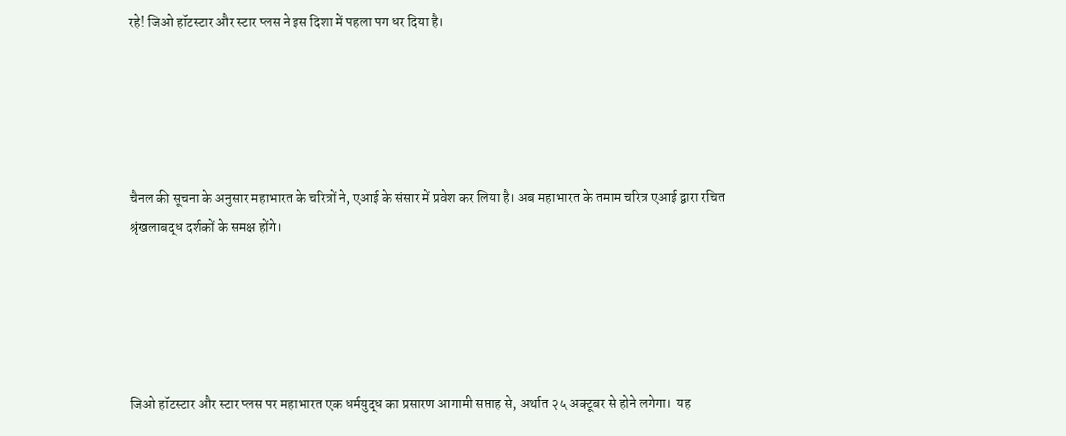रहे! जिओ हॉटस्टार और स्टार प्लस ने इस दिशा में पहला पग धर दिया है।





चैनल की सूचना के अनुसार महाभारत के चरित्रों ने, एआई के संसार में प्रवेश कर लिया है। अब महाभारत के तमाम चरित्र एआई द्वारा रचित श्रृंखलाबद्ध दर्शकों के समक्ष होंगे।





जिओ हॉटस्टार और स्टार प्लस पर महाभारत एक धर्मयुद्ध का प्रसारण आगामी सप्ताह से, अर्थात २५ अक्टूबर से होने लगेगा।  यह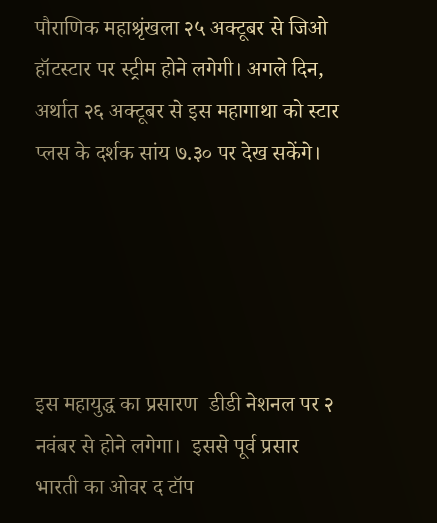पौराणिक महाश्रृंखला २५ अक्टूबर से जिओ हॉटस्टार पर स्ट्रीम होने लगेगी। अगले दिन, अर्थात २६ अक्टूबर से इस महागाथा को स्टार प्लस के दर्शक सांय ७.३० पर देख सकेंगे।





इस महायुद्ध का प्रसारण  डीडी नेशनल पर २ नवंबर से होने लगेगा।  इससे पूर्व प्रसार भारती का ओवर द टॉप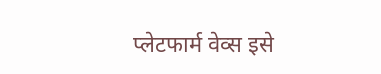प्लेटफार्म वेव्स इसे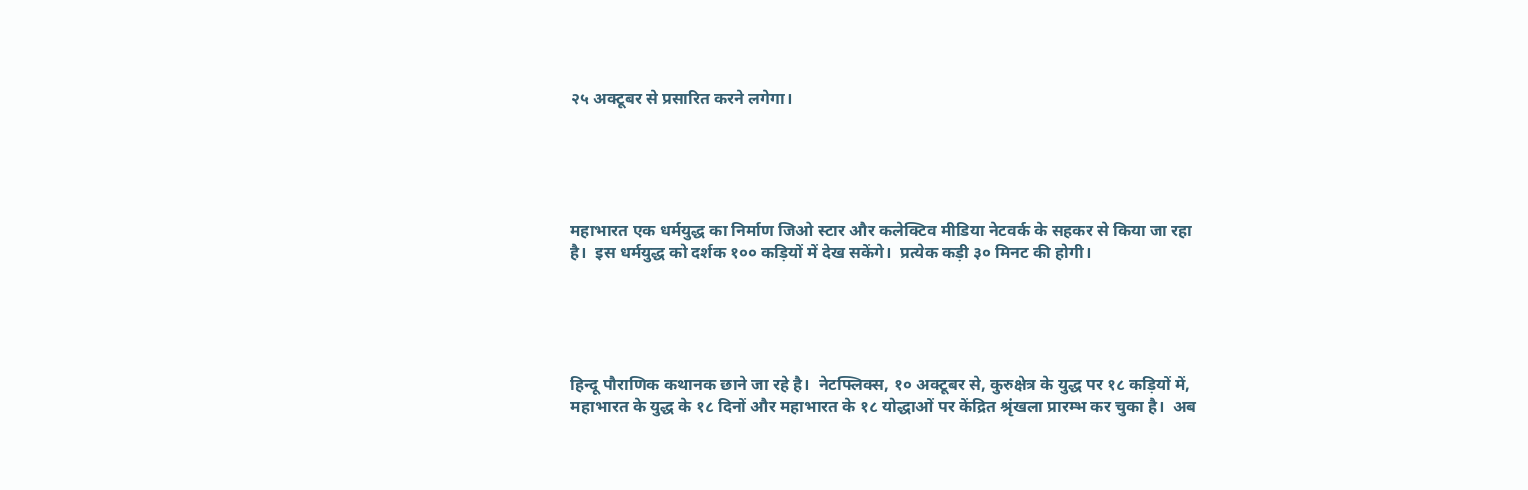२५ अक्टूबर से प्रसारित करने लगेगा।





महाभारत एक धर्मयुद्ध का निर्माण जिओ स्टार और कलेक्टिव मीडिया नेटवर्क के सहकर से किया जा रहा है।  इस धर्मयुद्ध को दर्शक १०० कड़ियों में देख सकेंगे।  प्रत्येक कड़ी ३० मिनट की होगी।





हिन्दू पौराणिक कथानक छाने जा रहे है।  नेटफ्लिक्स, १० अक्टूबर से, कुरुक्षेत्र के युद्ध पर १८ कड़ियों में, महाभारत के युद्ध के १८ दिनों और महाभारत के १८ योद्धाओं पर केंद्रित श्रृंखला प्रारम्भ कर चुका है।  अब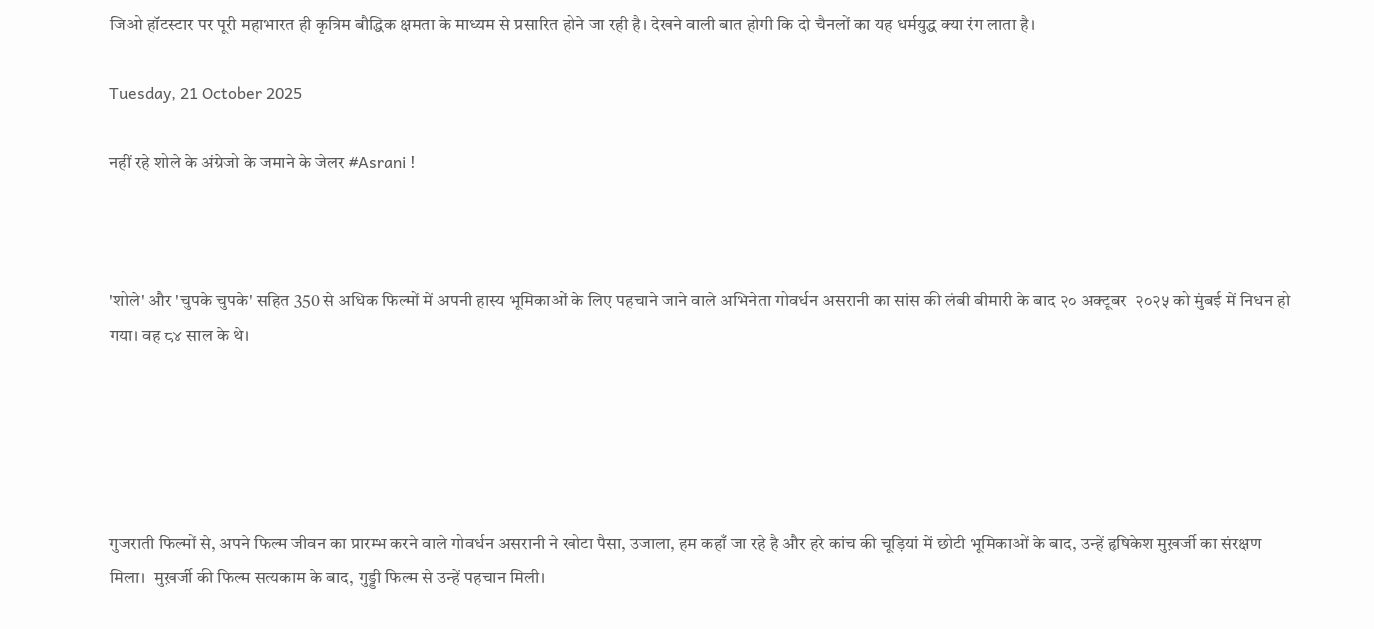जिओ हॉटस्टार पर पूरी महाभारत ही कृत्रिम बौद्धिक क्षमता के माध्यम से प्रसारित होने जा रही है। देखने वाली बात होगी कि दो चैनलों का यह धर्मयुद्ध क्या रंग लाता है।

Tuesday, 21 October 2025

नहीं रहे शोले के अंग्रेजो के जमाने के जेलर #Asrani !



'शोले' और 'चुपके चुपके' सहित 350 से अधिक फिल्मों में अपनी हास्य भूमिकाओं के लिए पहचाने जाने वाले अभिनेता गोवर्धन असरानी का सांस की लंबी बीमारी के बाद २० अक्टूबर  २०२५ को मुंबई में निधन हो गया। वह ८४ साल के थे।





गुजराती फिल्मों से, अपने फिल्म जीवन का प्रारम्भ करने वाले गोवर्धन असरानी ने खोटा पैसा, उजाला, हम कहाँ जा रहे है और हरे कांच की चूड़ियां में छोटी भूमिकाओं के बाद, उन्हें हृषिकेश मुख़र्जी का संरक्षण मिला।  मुख़र्जी की फिल्म सत्यकाम के बाद, गुड्डी फिल्म से उन्हें पहचान मिली।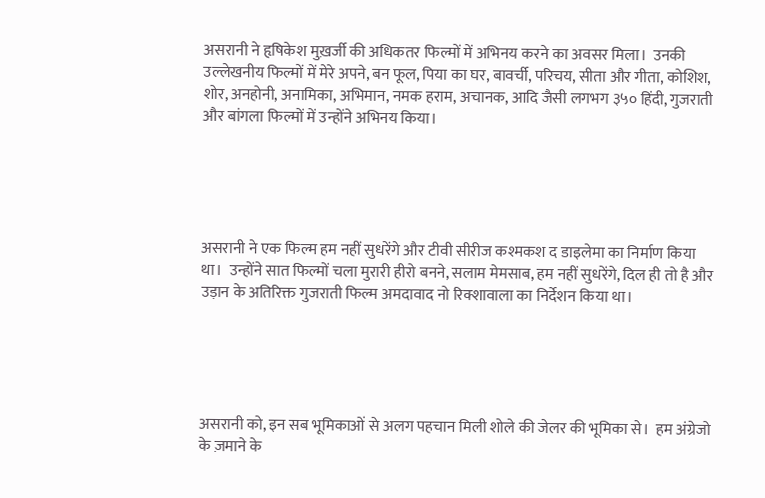असरानी ने हृषिकेश मुख़र्जी की अधिकतर फिल्मों में अभिनय करने का अवसर मिला।  उनकी उल्लेखनीय फिल्मों में मेरे अपने, बन फूल, पिया का घर, बावर्ची, परिचय, सीता और गीता, कोशिश, शोर, अनहोनी, अनामिका, अभिमान, नमक हराम, अचानक, आदि जैसी लगभग ३५० हिंदी, गुजराती और बांगला फिल्मों में उन्होंने अभिनय किया।





असरानी ने एक फिल्म हम नहीं सुधरेंगे और टीवी सीरीज कश्मकश द डाइलेमा का निर्माण किया था।  उन्होंने सात फिल्मों चला मुरारी हीरो बनने, सलाम मेमसाब, हम नहीं सुधरेंगे, दिल ही तो है और उड़ान के अतिरिक्त गुजराती फिल्म अमदावाद नो रिक्शावाला का निर्देशन किया था।





असरानी को, इन सब भूमिकाओं से अलग पहचान मिली शोले की जेलर की भूमिका से।  हम अंग्रेजो के ज़माने के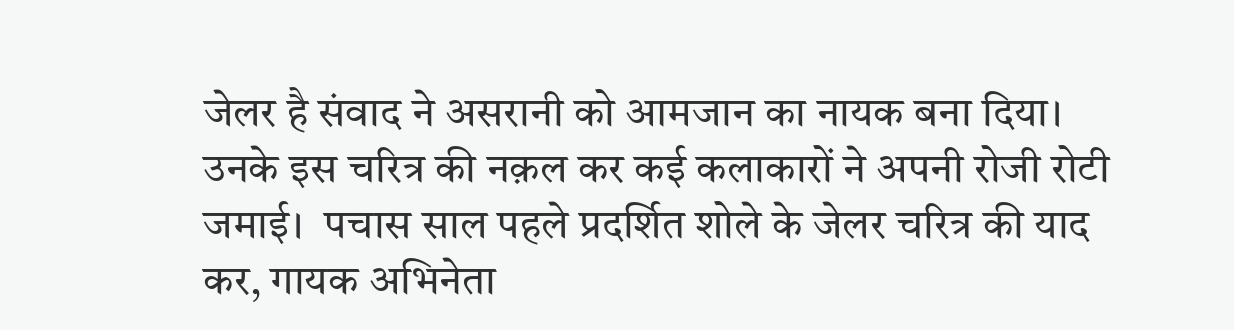जेलर है संवाद ने असरानी को आमजान का नायक बना दिया। उनके इस चरित्र की नक़ल कर कई कलाकारों ने अपनी रोजी रोटी जमाई।  पचास साल पहले प्रदर्शित शोले के जेलर चरित्र की याद कर, गायक अभिनेता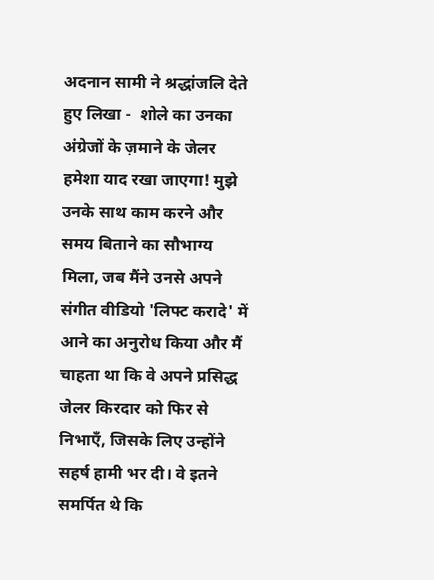अदनान सामी ने श्रद्धांजलि देते हुए लिखा -  शोले का उनका अंग्रेजों के ज़माने के जेलर हमेशा याद रखा जाएगा! मुझे उनके साथ काम करने और समय बिताने का सौभाग्य मिला, जब मैंने उनसे अपने संगीत वीडियो 'लिफ्ट करादे' में आने का अनुरोध किया और मैं चाहता था कि वे अपने प्रसिद्ध जेलर किरदार को फिर से निभाएँ, जिसके लिए उन्होंने सहर्ष हामी भर दी। वे इतने समर्पित थे कि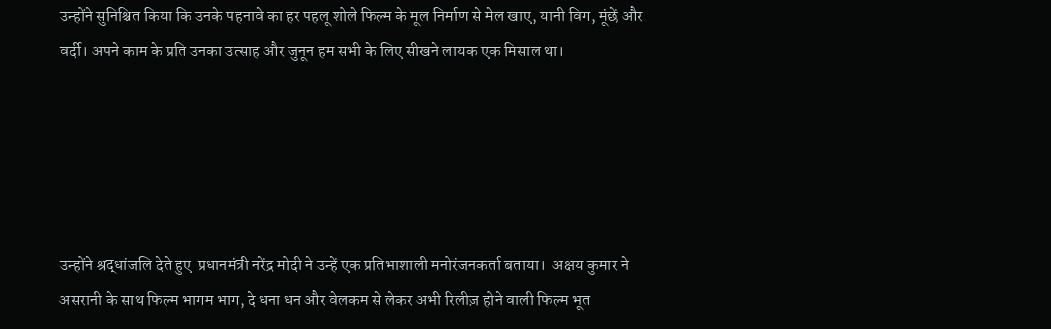उन्होंने सुनिश्चित किया कि उनके पहनावे का हर पहलू शोले फिल्म के मूल निर्माण से मेल खाए, यानी विग, मूंछें और वर्दी। अपने काम के प्रति उनका उत्साह और जुनून हम सभी के लिए सीखने लायक एक मिसाल था।





उन्होंने श्रद्धांजलि देते हुए  प्रधानमंत्री नरेंद्र मोदी ने उन्हें एक प्रतिभाशाली मनोरंजनकर्ता बताया।  अक्षय कुमार ने असरानी के साथ फिल्म भागम भाग, दे धना धन और वेलकम से लेकर अभी रिलीज़ होने वाली फिल्म भूत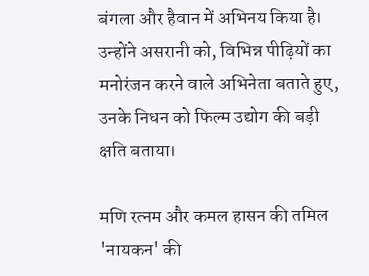बंगला और हैवान में अभिनय किया है। उन्होंने असरानी को, विभिन्न पीढ़ियों का मनोरंजन करने वाले अभिनेता बताते हुए, उनके निधन को फिल्म उद्योग की बड़ी क्षति बताया।

मणि रत्नम और कमल हासन की तमिल 'नायकन' की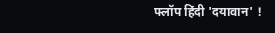फ्लॉप हिंदी 'दयावान' !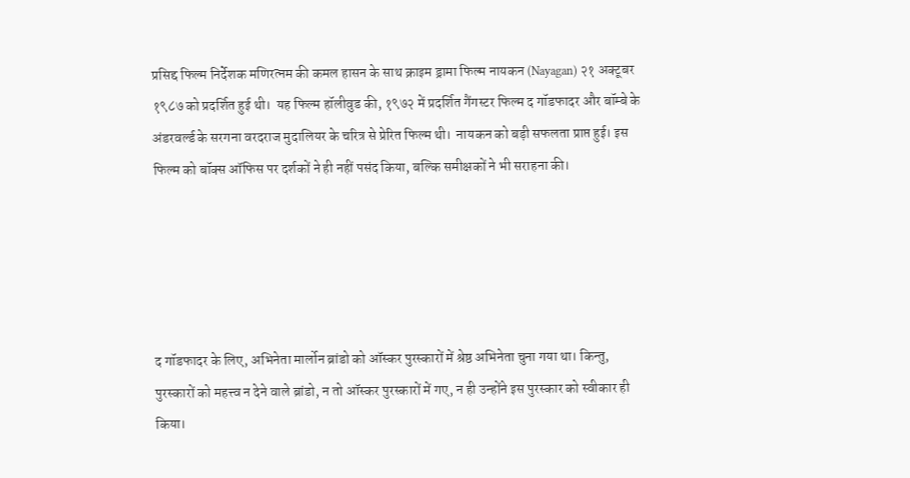प्रसिद्द फिल्म निर्देशक मणिरत्नम की कमल हासन के साथ क्राइम ड्रामा फिल्म नायकन (Nayagan) २१ अक्टूबर १९८७ को प्रदर्शित हुई थी।  यह फिल्म हॉलीवुड की, १९७२ में प्रदर्शित गैंगस्टर फिल्म द गॉडफादर और बॉम्बे के अंडरवर्ल्ड के सरगना वरदराज मुदालियर के चरित्र से प्रेरित फिल्म थी।  नायकन को बड़ी सफलता प्राप्त हुई। इस फिल्म को बॉक्स ऑफिस पर दर्शकों ने ही नहीं पसंद किया, बल्कि समीक्षकों ने भी सराहना की।





द गॉडफादर के लिए, अभिनेता मार्लोन ब्रांडो को ऑस्कर पुरस्कारों में श्रेष्ठ अभिनेता चुना गया था। किन्तु, पुरस्कारों को महत्त्व न देने वाले ब्रांडो, न तो ऑस्कर पुरस्कारों में गए, न ही उन्होंने इस पुरस्कार को स्वीकार ही किया।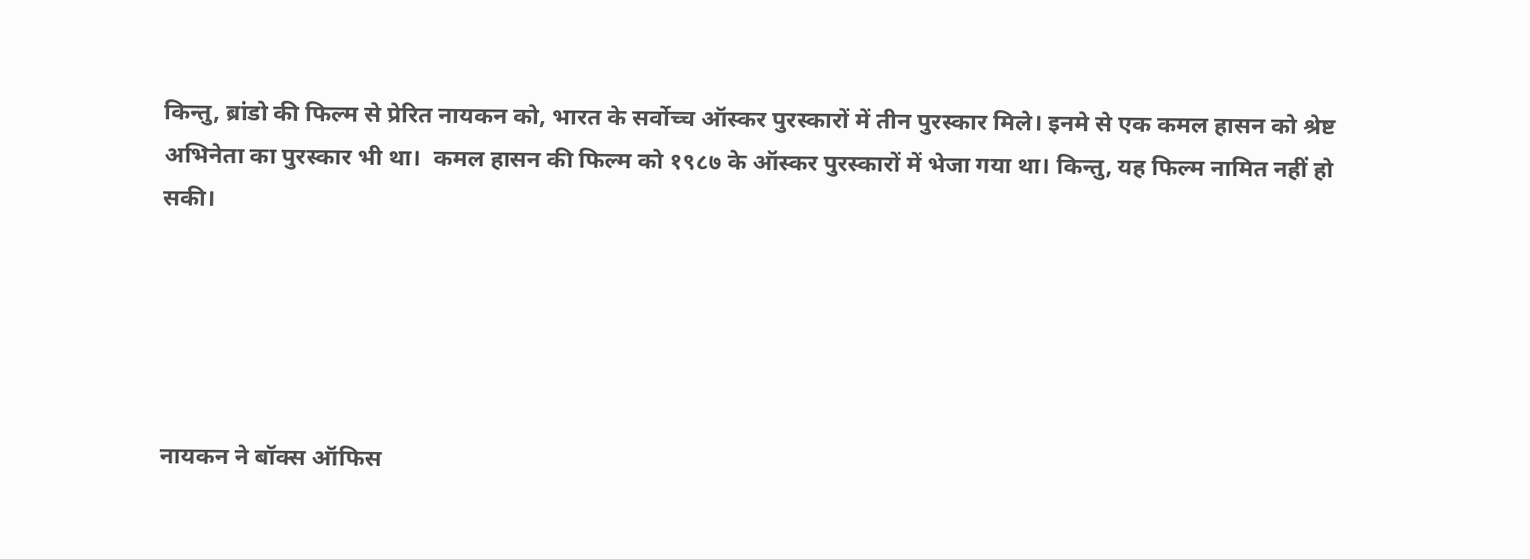किन्तु, ब्रांडो की फिल्म से प्रेरित नायकन को, भारत के सर्वोच्च ऑस्कर पुरस्कारों में तीन पुरस्कार मिले। इनमे से एक कमल हासन को श्रेष्ट अभिनेता का पुरस्कार भी था।  कमल हासन की फिल्म को १९८७ के ऑस्कर पुरस्कारों में भेजा गया था। किन्तु, यह फिल्म नामित नहीं हो सकी।





नायकन ने बॉक्स ऑफिस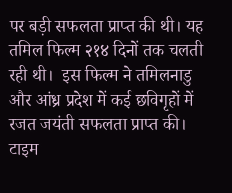पर बड़ी सफलता प्राप्त की थी। यह तमिल फिल्म २१४ दिनों तक चलती रही थी।  इस फिल्म ने तमिलनाडु और आंध्र प्रदेश में कई छविगृहों में रजत जयंती सफलता प्राप्त की।  टाइम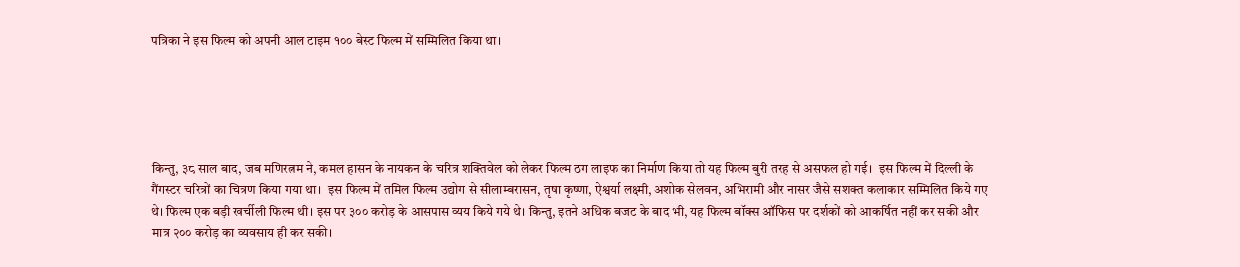पत्रिका ने इस फिल्म को अपनी आल टाइम १०० बेस्ट फिल्म में सम्मिलित किया था।





किन्तु, ३८ साल बाद, जब मणिरत्नम ने, कमल हासन के नायकन के चरित्र शक्तिवेल को लेकर फिल्म ठग लाइफ का निर्माण किया तो यह फिल्म बुरी तरह से असफल हो गई।  इस फिल्म में दिल्ली के गैंगस्टर चरित्रों का चित्रण किया गया था।  इस फिल्म में तमिल फिल्म उद्योग से सीलाम्बरासन, तृषा कृष्णा, ऐश्वर्या लक्ष्मी, अशोक सेलवन, अभिरामी और नासर जैसे सशक्त कलाकार सम्मिलित किये गए थे। फिल्म एक बड़ी खर्चीली फिल्म थी। इस पर ३०० करोड़ के आसपास व्यय किये गये थे। किन्तु, इतने अधिक बजट के बाद भी, यह फिल्म बॉक्स ऑफिस पर दर्शकों को आकर्षित नहीं कर सकी और मात्र २०० करोड़ का व्यवसाय ही कर सकी।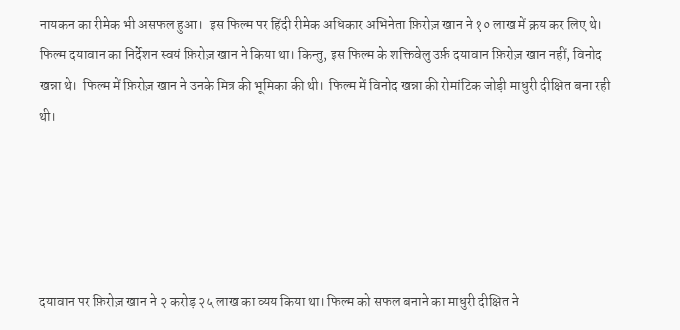नायकन का रीमेक भी असफल हुआ।  इस फिल्म पर हिंदी रीमेक अधिकार अभिनेता फ़िरोज़ खान ने १० लाख में क्रय कर लिए थे।  फिल्म दयावान का निर्देशन स्वयं फ़िरोज़ खान ने किया था। किन्तु, इस फिल्म के शक्तिवेलु उर्फ़ दयावान फ़िरोज़ खान नहीं, विनोद खन्ना थे।  फिल्म में फ़िरोज़ खान ने उनके मित्र की भूमिका की थी।  फिल्म में विनोद खन्ना की रोमांटिक जोड़ी माधुरी दीक्षित बना रही थी।





दयावान पर फ़िरोज़ खान ने २ करोड़ २५ लाख का व्यय किया था। फिल्म को सफल बनाने का माधुरी दीक्षित ने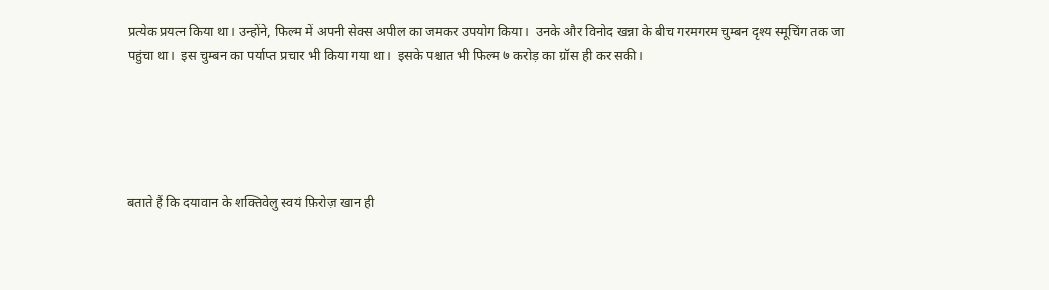प्रत्येक प्रयत्न किया था। उन्होंने, फिल्म में अपनी सेक्स अपील का जमकर उपयोग किया।  उनके और विनोद खन्ना के बीच गरमगरम चुम्बन दृश्य स्मूचिंग तक जा पहुंचा था।  इस चुम्बन का पर्याप्त प्रचार भी किया गया था।  इसके पश्चात भी फिल्म ७ करोड़ का ग्रॉस ही कर सकी।





बताते हैं कि दयावान के शक्तिवेलु स्वयं फ़िरोज़ खान ही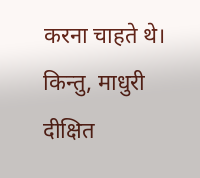करना चाहते थे। किन्तु, माधुरी दीक्षित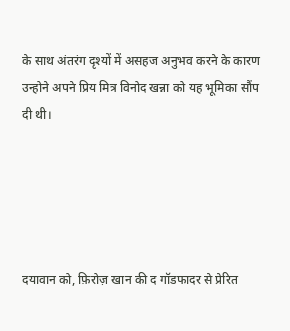के साथ अंतरंग दृश्यों में असहज अनुभव करने के कारण उन्होने अपने प्रिय मित्र विनोद खन्ना को यह भूमिका सौंप दी थी।





दयावान को, फ़िरोज़ खान की द गॉडफादर से प्रेरित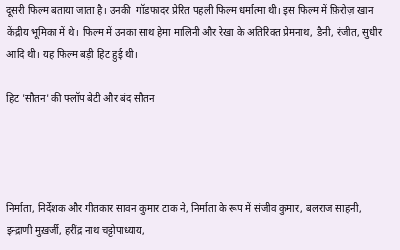दूसरी फिल्म बताया जाता है। उनकी  गॉडफादर प्रेरित पहली फिल्म धर्मात्मा थी। इस फिल्म में फ़िरोज़ खान केंद्रीय भूमिका में थे। फिल्म में उनका साथ हेमा मालिनी और रेखा के अतिरिक्त प्रेमनाथ, डैनी, रंजीत, सुधीर आदि थी। यह फिल्म बड़ी हिट हुई थी।

हिट 'सौतन' की फ्लॉप बेटी और बंद सौतन




निर्माता, निर्देशक और गीतकार सावन कुमार टाक ने, निर्माता के रूप में संजीव कुमार, बलराज साहनी, इन्द्राणी मुख़र्जी, हरींद्र नाथ चट्टोपाध्याय,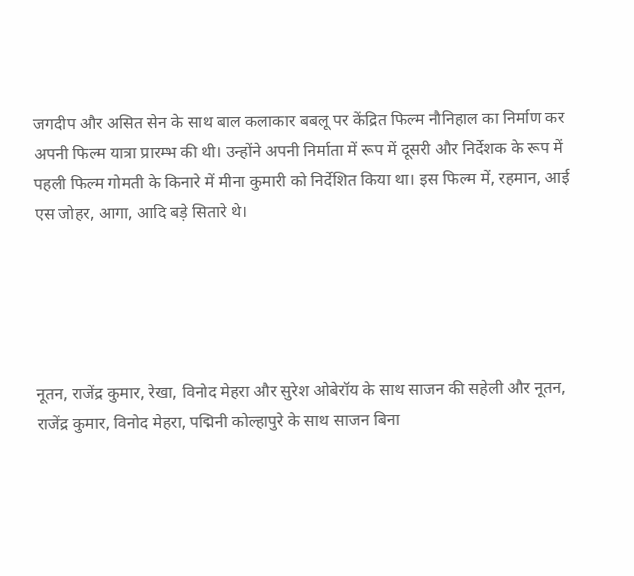जगदीप और असित सेन के साथ बाल कलाकार बबलू पर केंद्रित फिल्म नौनिहाल का निर्माण कर अपनी फिल्म यात्रा प्रारम्भ की थी। उन्होंने अपनी निर्माता में रूप में दूसरी और निर्देशक के रूप में पहली फिल्म गोमती के किनारे में मीना कुमारी को निर्देशित किया था। इस फिल्म में, रहमान, आई एस जोहर, आगा, आदि बड़े सितारे थे।





नूतन, राजेंद्र कुमार, रेखा, विनोद मेहरा और सुरेश ओबेरॉय के साथ साजन की सहेली और नूतन, राजेंद्र कुमार, विनोद मेहरा, पद्मिनी कोल्हापुरे के साथ साजन बिना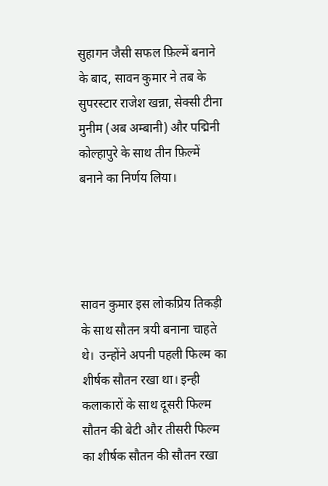सुहागन जैसी सफल फ़िल्में बनाने के बाद, सावन कुमार ने तब के सुपरस्टार राजेश खन्ना, सेक्सी टीना मुनीम (अब अम्बानी) और पद्मिनी कोल्हापुरे के साथ तीन फ़िल्में बनाने का निर्णय लिया।




सावन कुमार इस लोकप्रिय तिकड़ी के साथ सौतन त्रयी बनाना चाहते थे।  उन्होंने अपनी पहली फिल्म का शीर्षक सौतन रखा था। इन्ही कलाकारों के साथ दूसरी फिल्म सौतन की बेटी और तीसरी फिल्म का शीर्षक सौतन की सौतन रखा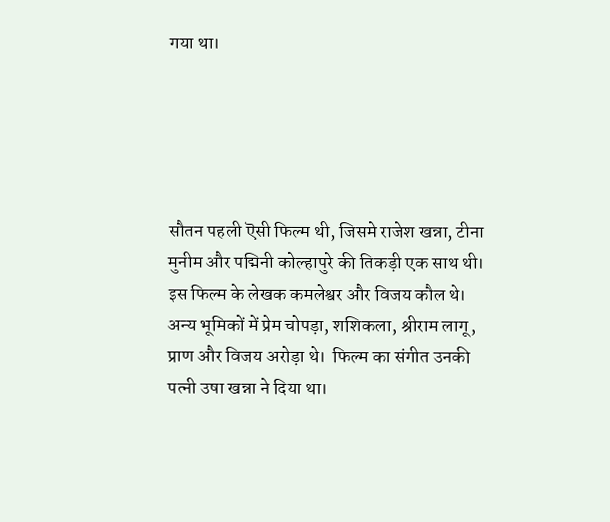गया था।





सौतन पहली ऎसी फिल्म थी, जिसमे राजेश खन्ना, टीना मुनीम और पद्मिनी कोल्हापुरे की तिकड़ी एक साथ थी। इस फिल्म के लेखक कमलेश्वर और विजय कौल थे। अन्य भूमिकों में प्रेम चोपड़ा, शशिकला, श्रीराम लागू, प्राण और विजय अरोड़ा थे।  फिल्म का संगीत उनकी पत्नी उषा खन्ना ने दिया था।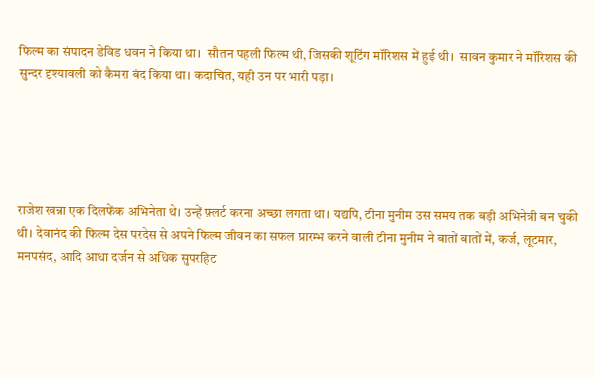फिल्म का संपादन डेविड धवन ने किया था।  सौतन पहली फिल्म थी, जिसकी शूटिंग मॉरिशस में हुई थी।  सावन कुमार ने मॉरिशस की सुन्दर दृश्यावली को कैमरा बंद किया था। कदाचित, यही उन पर भारी पड़ा।





राजेश खन्ना एक दिलफेंक अभिनेता थे। उन्हें फ़्लर्ट करना अच्छा लगता था। यद्यपि, टीना मुनीम उस समय तक बड़ी अभिनेत्री बन चुकी थी। देवानंद की फिल्म देस परदेस से अपने फिल्म जीवन का सफल प्रारम्भ करने वाली टीना मुनीम ने बातों बातों में, कर्ज, लूटमार, मनपसंद, आदि आधा दर्जन से अधिक सुपरहिट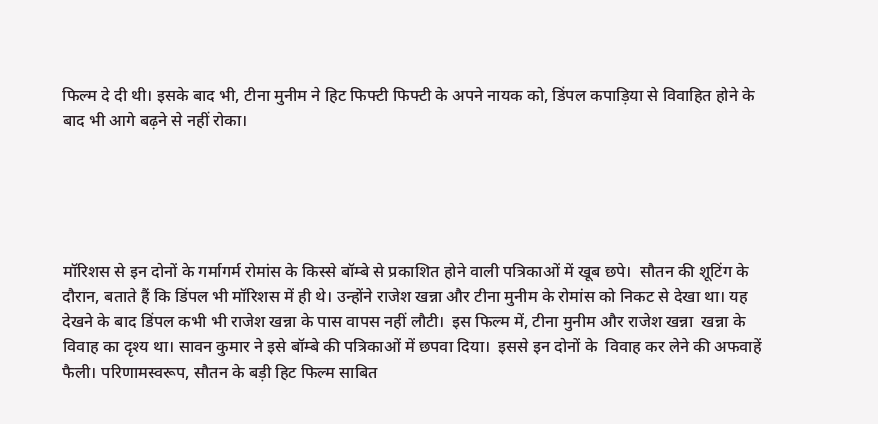फिल्म दे दी थी। इसके बाद भी, टीना मुनीम ने हिट फिफ्टी फिफ्टी के अपने नायक को, डिंपल कपाड़िया से विवाहित होने के बाद भी आगे बढ़ने से नहीं रोका।





मॉरिशस से इन दोनों के गर्मागर्म रोमांस के किस्से बॉम्बे से प्रकाशित होने वाली पत्रिकाओं में खूब छपे।  सौतन की शूटिंग के दौरान, बताते हैं कि डिंपल भी मॉरिशस में ही थे। उन्होंने राजेश खन्ना और टीना मुनीम के रोमांस को निकट से देखा था। यह देखने के बाद डिंपल कभी भी राजेश खन्ना के पास वापस नहीं लौटी।  इस फिल्म में, टीना मुनीम और राजेश खन्ना  खन्ना के विवाह का दृश्य था। सावन कुमार ने इसे बॉम्बे की पत्रिकाओं में छपवा दिया।  इससे इन दोनों के  विवाह कर लेने की अफवाहें फैली। परिणामस्वरूप, सौतन के बड़ी हिट फिल्म साबित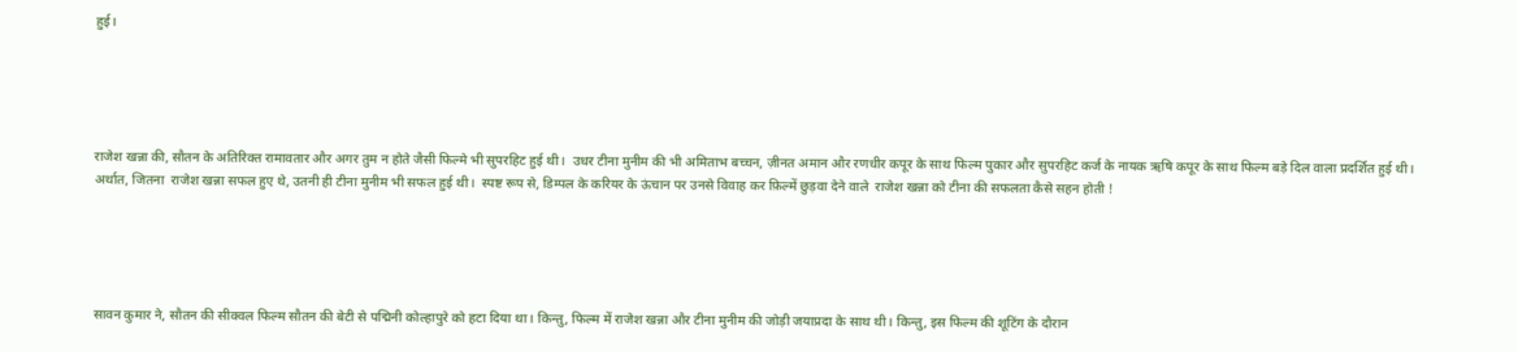हुई।





राजेश खन्ना की, सौतन के अतिरिक्त रामावतार और अगर तुम न होते जैसी फिल्मे भी सुपरहिट हुई थी।  उधर टीना मुनीम की भी अमिताभ बच्चन, ज़ीनत अमान और रणधीर कपूर के साथ फिल्म पुकार और सुपरहिट कर्ज के नायक ऋषि कपूर के साथ फिल्म बड़े दिल वाला प्रदर्शित हुई थी।  अर्थात, जितना  राजेश खन्ना सफल हुए थे, उतनी ही टीना मुनीम भी सफल हुई थी।  स्पष्ट रूप से, डिम्पल के करियर के ऊंचान पर उनसे विवाह कर फ़िल्में छुड़वा देने वाले  राजेश खन्ना को टीना की सफलता कैसे सहन होती !





सावन कुमार ने, सौतन की सीक्वल फिल्म सौतन की बेटी से पद्मिनी कोल्हापुरे को हटा दिया था। किन्तु, फिल्म में राजेश खन्ना और टीना मुनीम की जोड़ी जयाप्रदा के साथ थी। किन्तु, इस फिल्म की शूटिंग के दौरान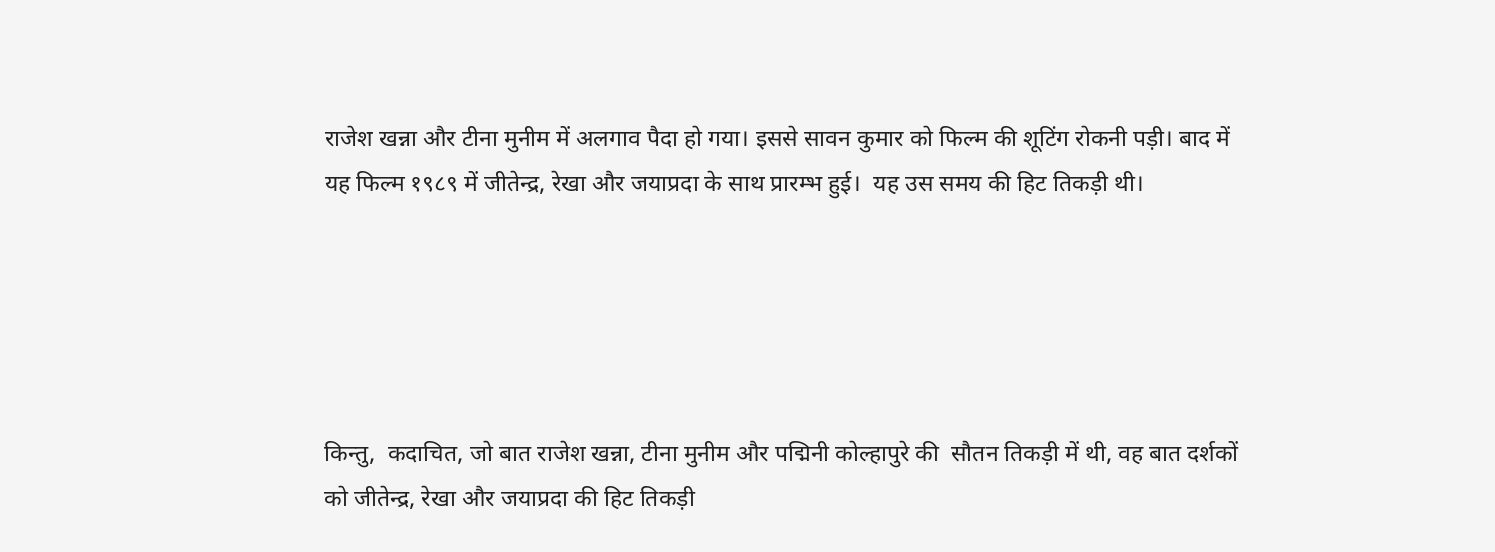राजेश खन्ना और टीना मुनीम में अलगाव पैदा हो गया। इससे सावन कुमार को फिल्म की शूटिंग रोकनी पड़ी। बाद में यह फिल्म १९८९ में जीतेन्द्र, रेखा और जयाप्रदा के साथ प्रारम्भ हुई।  यह उस समय की हिट तिकड़ी थी।





किन्तु,  कदाचित, जो बात राजेश खन्ना, टीना मुनीम और पद्मिनी कोल्हापुरे की  सौतन तिकड़ी में थी, वह बात दर्शकों को जीतेन्द्र, रेखा और जयाप्रदा की हिट तिकड़ी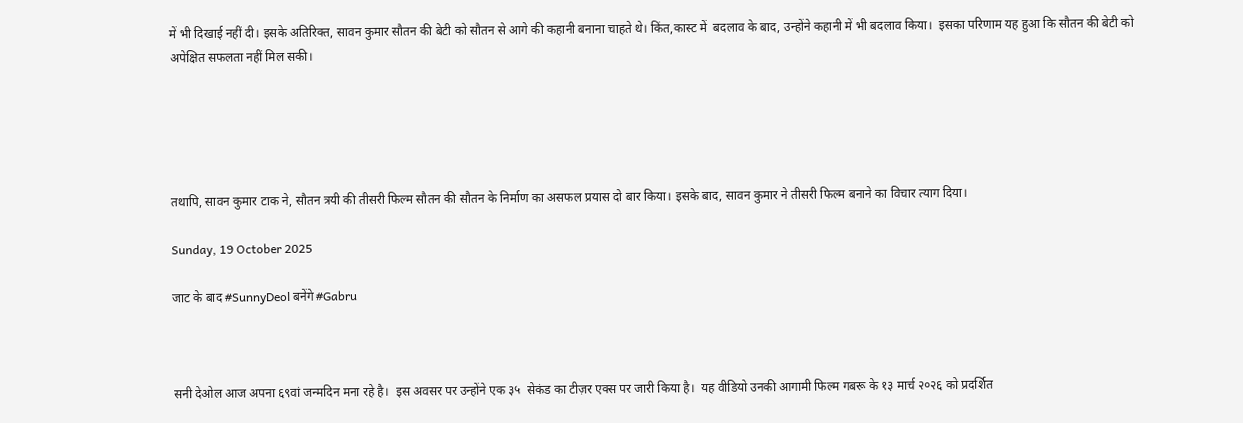में भी दिखाई नहीं दी। इसके अतिरिक्त, सावन कुमार सौतन की बेटी को सौतन से आगे की कहानी बनाना चाहते थे। किंत,कास्ट में  बदलाव के बाद, उन्होंने कहानी में भी बदलाव किया।  इसका परिणाम यह हुआ कि सौतन की बेटी को अपेक्षित सफलता नहीं मिल सकी।





तथापि, सावन कुमार टाक ने, सौतन त्रयी की तीसरी फिल्म सौतन की सौतन के निर्माण का असफल प्रयास दो बार किया। इसके बाद, सावन कुमार ने तीसरी फिल्म बनाने का विचार त्याग दिया।

Sunday, 19 October 2025

जाट के बाद #SunnyDeol बनेंगे #Gabru



सनी देओल आज अपना ६९वां जन्मदिन मना रहे है।  इस अवसर पर उन्होंने एक ३५  सेकंड का टीज़र एक्स पर जारी किया है।  यह वीडियो उनकी आगामी फिल्म गबरू के १३ मार्च २०२६ को प्रदर्शित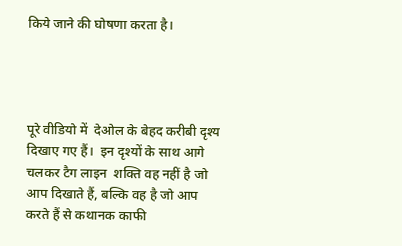किये जाने की घोषणा करता है।




पूरे वीडियो में  देओल के बेहद करीबी दृश्य दिखाए गए हैं।  इन दृश्यों के साथ आगे चलकर टैग लाइन  शक्ति वह नहीं है जो आप दिखाते हैं, बल्कि वह है जो आप करते हैं से कथानक काफी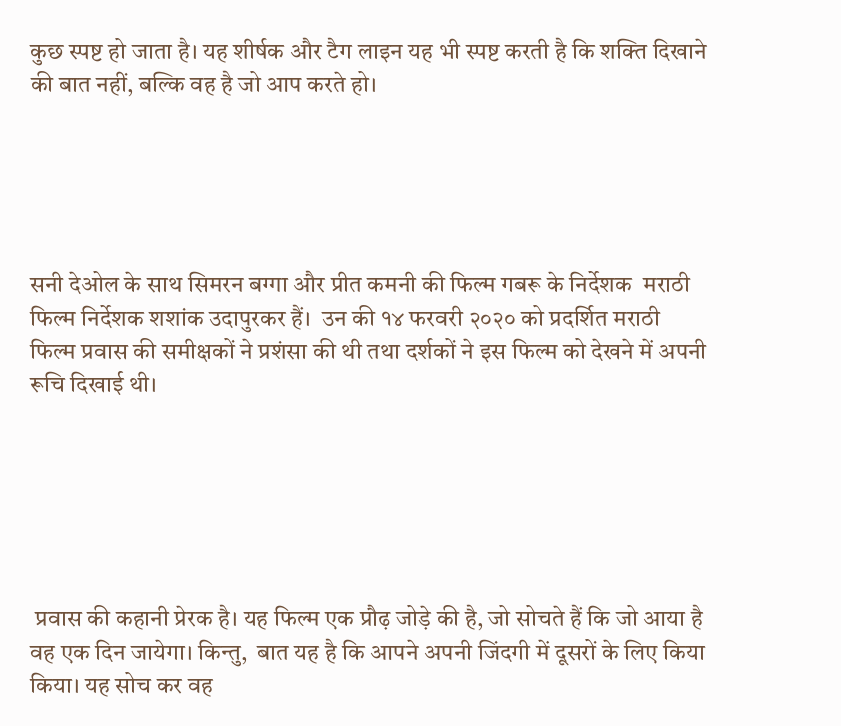कुछ स्पष्ट हो जाता है। यह शीर्षक और टैग लाइन यह भी स्पष्ट करती है कि शक्ति दिखाने की बात नहीं, बल्कि वह है जो आप करते हो।





सनी देओल के साथ सिमरन बग्गा और प्रीत कमनी की फिल्म गबरू के निर्देशक  मराठी फिल्म निर्देशक शशांक उदापुरकर हैं।  उन की १४ फरवरी २०२० को प्रदर्शित मराठी फिल्म प्रवास की समीक्षकों ने प्रशंसा की थी तथा दर्शकों ने इस फिल्म को देखने में अपनी रूचि दिखाई थी।






 प्रवास की कहानी प्रेरक है। यह फिल्म एक प्रौढ़ जोड़े की है, जो सोचते हैं कि जो आया है वह एक दिन जायेगा। किन्तु,  बात यह है कि आपने अपनी जिंदगी में दूसरों के लिए किया किया। यह सोच कर वह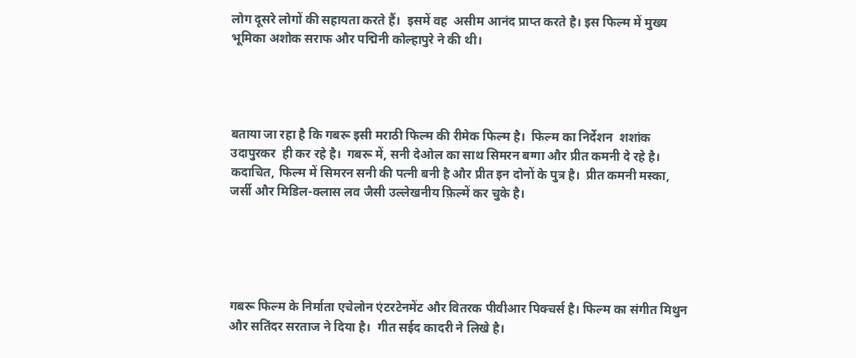लोग दूसरे लोगों की सहायता करते हैं।  इसमें वह  असीम आनंद प्राप्त करते है। इस फिल्म में मुख्य भूमिका अशोक सराफ और पद्मिनी कोल्हापुरे ने की थी।




बताया जा रहा है कि गबरू इसी मराठी फिल्म की रीमेक फिल्म है।  फिल्म का निर्देशन  शशांक उदापुरकर  ही कर रहे है।  गबरू में, सनी देओल का साथ सिमरन बग्गा और प्रीत कमनी दे रहे है। कदाचित, फिल्म में सिमरन सनी की पत्नी बनी है और प्रीत इन दोनों के पुत्र है।  प्रीत कमनी मस्का, जर्सी और मिडिल-क्लास लव जैसी उल्लेखनीय फ़िल्में कर चुके है।





गबरू फिल्म के निर्माता एचेलोन एंटरटेनमेंट और वितरक पीवीआर पिक्चर्स है। फिल्म का संगीत मिथुन और सतिंदर सरताज ने दिया है।  गीत सईद कादरी ने लिखे है।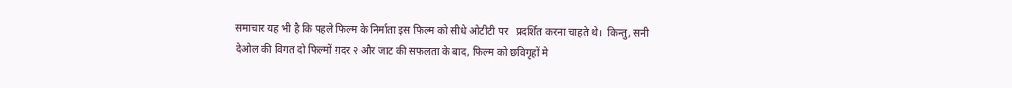समाचार यह भी है कि पहले फिल्म के निर्माता इस फिल्म को सीधे ओटीटी पर   प्रदर्शित करना चाहते थे।  किन्तु, सनी देओल की विगत दो फिल्मों ग़दर २ और जाट की सफलता के बाद, फिल्म को छविगृहों मे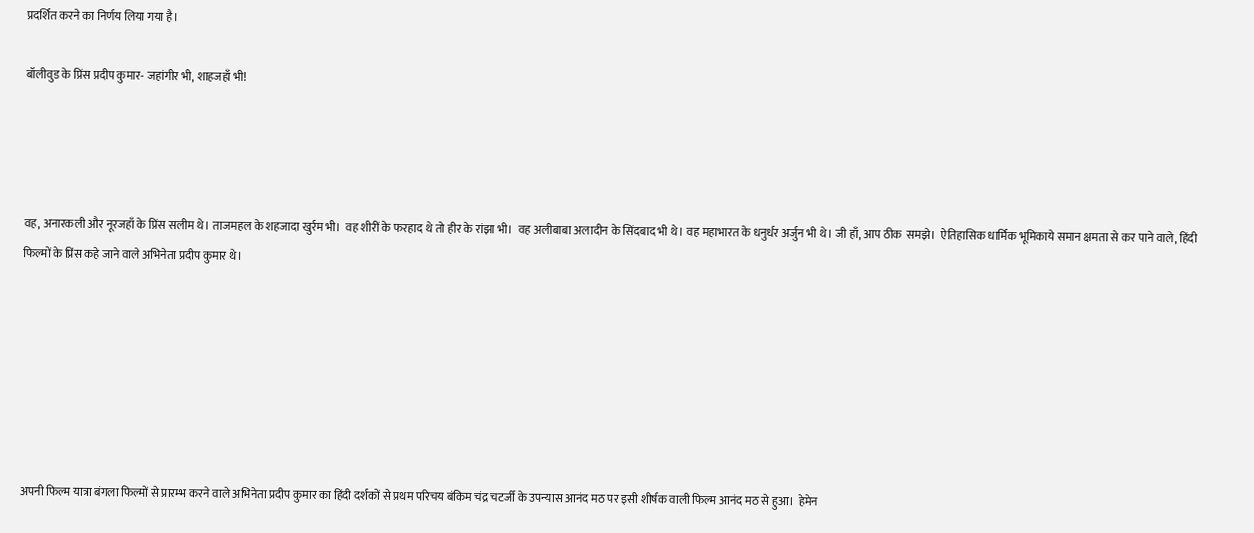प्रदर्शित करने का निर्णय लिया गया है।

बॉलीवुड के प्रिंस प्रदीप कुमार- जहांगीर भी, शाहजहाँ भी!




वह, अनारकली और नूरजहाँ के प्रिंस सलीम थे। ताजमहल के शहजादा खुर्रम भी।  वह शीरीं के फरहाद थे तो हीर के रांझा भी।  वह अलीबाबा अलादीन के सिंदबाद भी थे। वह महाभारत के धनुर्धर अर्जुन भी थे। जी हाँ, आप ठीक  समझे।  ऐतिहासिक धार्मिक भूमिकाये समान क्षमता से कर पाने वाले, हिंदी फिल्मों के प्रिंस कहे जाने वाले अभिनेता प्रदीप कुमार थे।







अपनी फिल्म यात्रा बंगला फिल्मों से प्रारम्भ करने वाले अभिनेता प्रदीप कुमार का हिंदी दर्शकों से प्रथम परिचय बंकिम चंद्र चटर्जी के उपन्यास आनंद मठ पर इसी शीर्षक वाली फिल्म आनंद मठ से हुआ।  हेमेन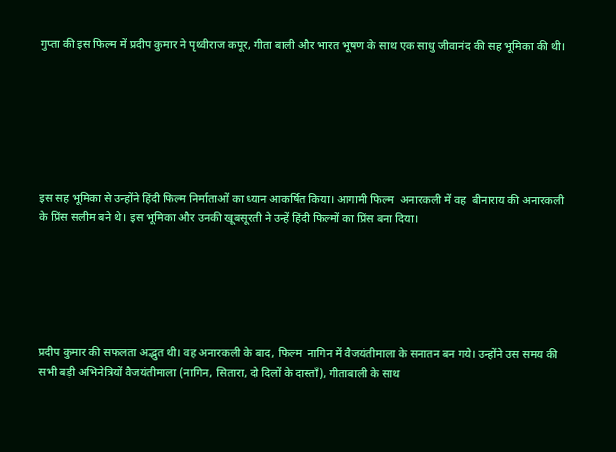गुप्ता की इस फिल्म में प्रदीप कुमार ने पृथ्वीराज कपूर, गीता बाली और भारत भूषण के साथ एक साधु जीवानंद की सह भूमिका की थी।







इस सह भूमिका से उन्होंने हिंदी फिल्म निर्माताओं का ध्यान आकर्षित किया। आगामी फिल्म  अनारकली में वह  बीनाराय की अनारकली के प्रिंस सलीम बने थे। इस भूमिका और उनकी खूबसूरती ने उन्हें हिंदी फिल्मों का प्रिंस बना दिया।






प्रदीप कुमार की सफलता अद्भुत थी। वह अनारकली के बाद, फिल्म  नागिन में वैजयंतीमाला के सनातन बन गये। उन्होंने उस समय की सभी बड़ी अभिनेत्रियों वैजयंतीमाला (नागिन, सितारा, दो दिलों के दास्ताँ), गीताबाली के साथ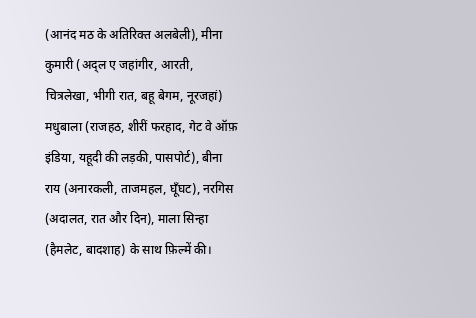(आनंद मठ के अतिरिक्त अलबेली), मीना कुमारी (अद्ल ए जहांगीर, आरती, चित्रलेखा, भीगी रात, बहू बेगम, नूरजहां)  मधुबाला (राजहठ, शीरीं फरहाद, गेट वे ऑफ़ इंडिया, यहूदी की लड़की, पासपोर्ट), बीना राय (अनारकली, ताजमहल, घूँघट), नरगिस (अदालत, रात और दिन), माला सिन्हा (हैमलेट, बादशाह) के साथ फ़िल्में की।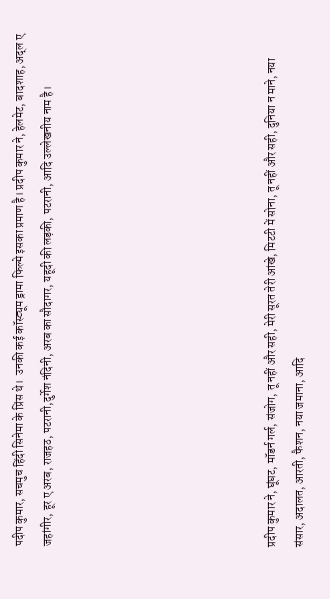पदीप कुमार, सचमुच हिंदी सिनेमा के प्रिंस थे।  उनकी कई कॉस्ट्यूम ड्रामा फिल्मे इसका प्रमाण है। प्रदीप कुमार ने, हेलमेट, बादशाह, अद्ल ए जहांगीर, हूर ए अरब, राजहठ, पटरानी,दुर्गेश नंदिनी, अरब का सौदागर, यहूदी की लड़की, पटरानी, आदि उल्लेखनीय नाम है।







प्रदीप कुमार ने, घूंघट, मॉडर्न गर्ल, संजोग, तू नहीं और सही, मेरी सूरत तेरी आंखे, मिटटी में सोना, तू नहीं और सही, दुनिया न माने, नया संसार, अदालत, आरती, फैशन, नया जमाना, आदि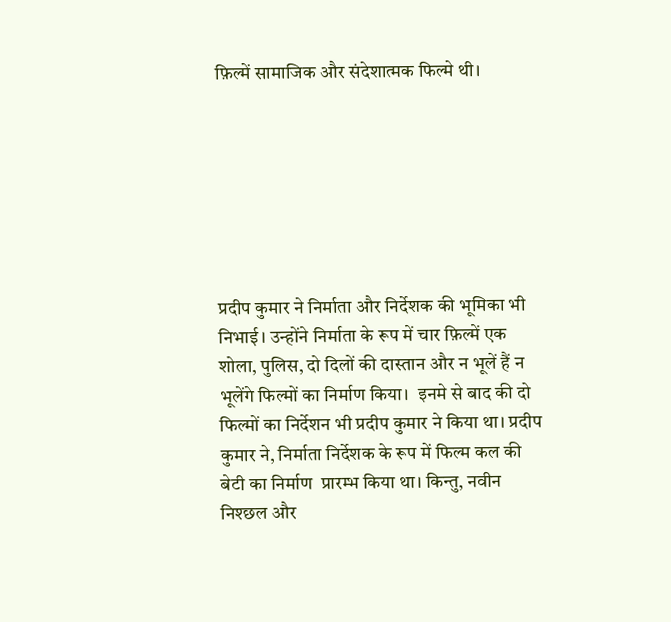फ़िल्में सामाजिक और संदेशात्मक फिल्मे थी।







प्रदीप कुमार ने निर्माता और निर्देशक की भूमिका भी निभाई। उन्होंने निर्माता के रूप में चार फ़िल्में एक शोला, पुलिस, दो दिलों की दास्तान और न भूलें हैं न भूलेंगे फिल्मों का निर्माण किया।  इनमे से बाद की दो फिल्मों का निर्देशन भी प्रदीप कुमार ने किया था। प्रदीप कुमार ने, निर्माता निर्देशक के रूप में फिल्म कल की बेटी का निर्माण  प्रारम्भ किया था। किन्तु, नवीन निश्छल और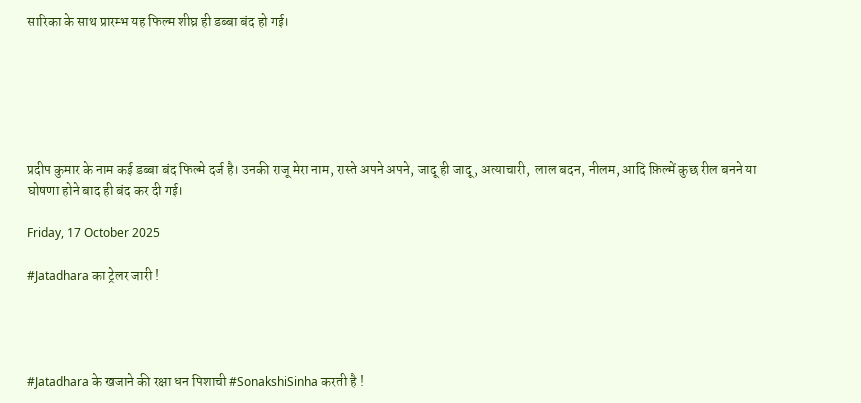सारिका के साथ प्रारम्भ यह फिल्म शीघ्र ही डब्बा बंद हो गई।






प्रदीप कुमार के नाम कई डब्बा बंद फिल्मे दर्ज है। उनकी राजू मेरा नाम, रास्ते अपने अपने, जादू ही जादू, अत्याचारी,  लाल बदन, नीलम, आदि फ़िल्में कुछ रील बनने या घोषणा होने बाद ही बंद कर दी गई।

Friday, 17 October 2025

#Jatadhara का ट्रेलर जारी !




#Jatadhara के खजाने की रक्षा धन पिशाची #SonakshiSinha करती है !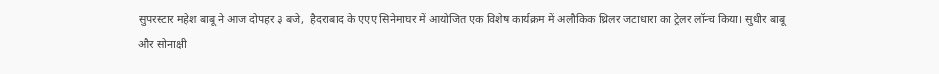सुपरस्टार महेश बाबू ने आज दोपहर ३ बजे,  हैदराबाद के एएए सिनेमाघर में आयोजित एक विशेष कार्यक्रम में अलौकिक थ्रिलर जटाधारा का ट्रेलर लॉन्च किया। सुधीर बाबू और सोनाक्षी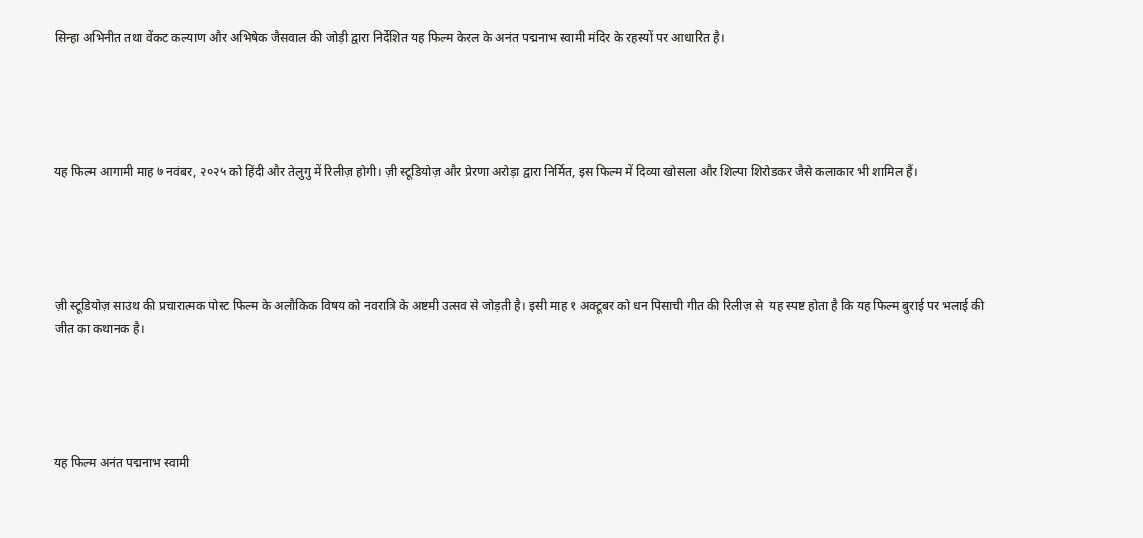सिन्हा अभिनीत तथा वेंकट कल्याण और अभिषेक जैसवाल की जोड़ी द्वारा निर्देशित यह फिल्म केरल के अनंत पद्मनाभ स्वामी मंदिर के रहस्यों पर आधारित है।





यह फिल्म आगामी माह ७ नवंबर, २०२५ को हिंदी और तेलुगु में रिलीज़ होगी। ज़ी स्टूडियोज़ और प्रेरणा अरोड़ा द्वारा निर्मित, इस फिल्म में दिव्या खोसला और शिल्पा शिरोडकर जैसे कलाकार भी शामिल हैं।





ज़ी स्टूडियोज़ साउथ की प्रचारात्मक पोस्ट फिल्म के अलौकिक विषय को नवरात्रि के अष्टमी उत्सव से जोड़ती है। इसी माह १ अक्टूबर को धन पिसाची गीत की रिलीज़ से  यह स्पष्ट होता है कि यह फिल्म बुराई पर भलाई की जीत का कथानक है।





यह फिल्म अनंत पद्मनाभ स्वामी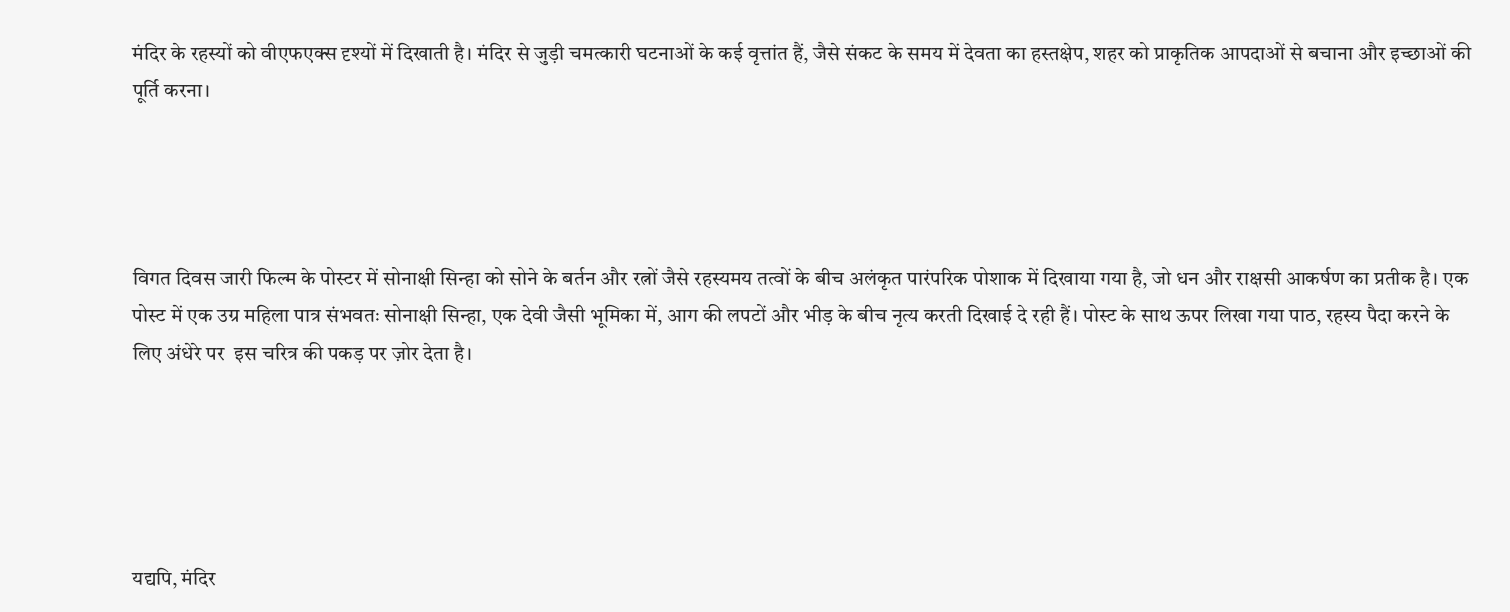मंदिर के रहस्यों को वीएफएक्स दृश्यों में दिखाती है। मंदिर से जुड़ी चमत्कारी घटनाओं के कई वृत्तांत हैं, जैसे संकट के समय में देवता का हस्तक्षेप, शहर को प्राकृतिक आपदाओं से बचाना और इच्छाओं की पूर्ति करना।




विगत दिवस जारी फिल्म के पोस्टर में सोनाक्षी सिन्हा को सोने के बर्तन और रत्नों जैसे रहस्यमय तत्वों के बीच अलंकृत पारंपरिक पोशाक में दिखाया गया है, जो धन और राक्षसी आकर्षण का प्रतीक है। एक पोस्ट में एक उग्र महिला पात्र संभवतः सोनाक्षी सिन्हा, एक देवी जैसी भूमिका में, आग की लपटों और भीड़ के बीच नृत्य करती दिखाई दे रही हैं। पोस्ट के साथ ऊपर लिखा गया पाठ, रहस्य पैदा करने के लिए अंधेरे पर  इस चरित्र की पकड़ पर ज़ोर देता है।





यद्यपि, मंदिर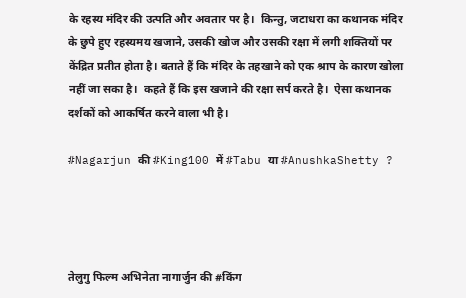के रहस्य मंदिर की उत्पति और अवतार पर है।  किन्तु, जटाधरा का कथानक मंदिर के छुपे हुए रहस्यमय खजाने, उसकी खोज और उसकी रक्षा में लगी शक्तियों पर केंद्रित प्रतीत होता है। बताते हैं कि मंदिर के तहखाने को एक श्राप के कारण खोला नहीं जा सका है।  कहते हैं कि इस खजाने की रक्षा सर्प करते है।  ऐसा कथानक दर्शकों को आकर्षित करने वाला भी है।

#Nagarjun की #King100 में #Tabu या #AnushkaShetty ?




तेलुगु फिल्म अभिनेता नागार्जुन की #किंग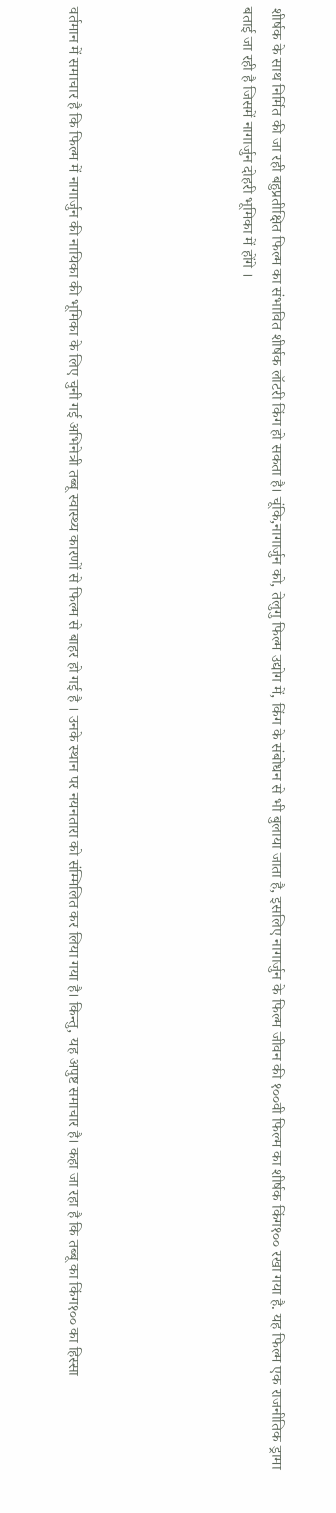शीर्षक के साथ निर्मित की जा रही बहुप्रतीक्षित फिल्म का संभावित शीर्षक लॉटरी किंग हो सकता है। चूंकि,नागार्जुन को, तेलुगु फिल्म उद्योग में, किंग के संबोधन से भी बुलाया जाता है, इसलिए नागार्जुन के फिल्म जीवन की १००वी फिल्म का शीर्षक किंग१०० रखा गया है. यह फिल्म एक राजनीतिक ड्रामा बताई जा रही है जिसमें नागार्जुन दोहरी भूमिका में होंगे ।





वर्तमान में समाचार है कि फिल्म में नागार्जुन की नायिका की भूमिका के लिए चुनी गई अभिनेत्री तब्बू स्वास्थ्य कारणों से फिल्म से बाहर हो गई है । उनके स्थान पर नयनतारा को संम्मिलित कर लिया गया है। किन्तु, यह अपुष्ट समाचार है। कहा जा रहा है कि तब्बू का किंग१०० का हिस्सा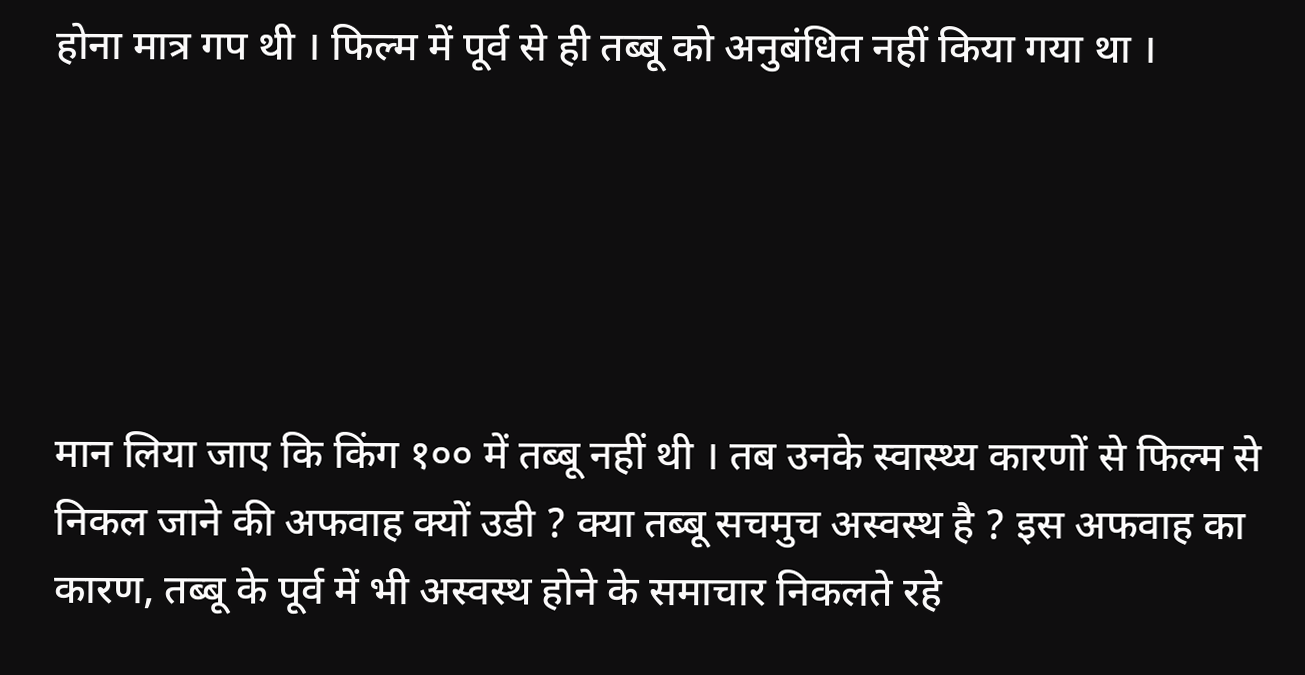होना मात्र गप थी । फिल्म में पूर्व से ही तब्बू को अनुबंधित नहीं किया गया था ।





मान लिया जाए कि किंग १०० में तब्बू नहीं थी । तब उनके स्वास्थ्य कारणों से फिल्म से निकल जाने की अफवाह क्यों उडी ? क्या तब्बू सचमुच अस्वस्थ है ? इस अफवाह का कारण, तब्बू के पूर्व में भी अस्वस्थ होने के समाचार निकलते रहे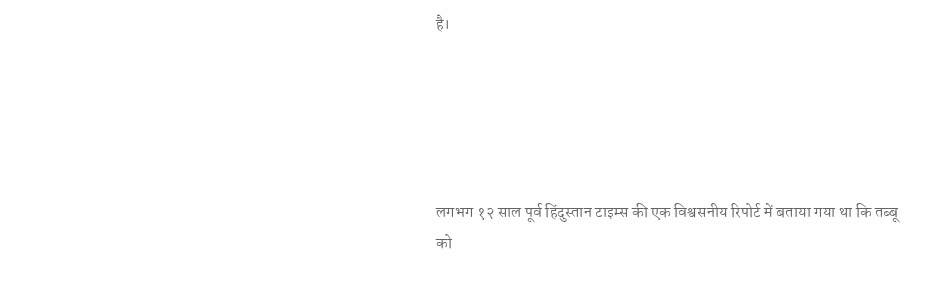है।





लगभग १२ साल पूर्व हिंदुस्तान टाइम्स की एक विश्वसनीय रिपोर्ट में बताया गया था कि तब्बू को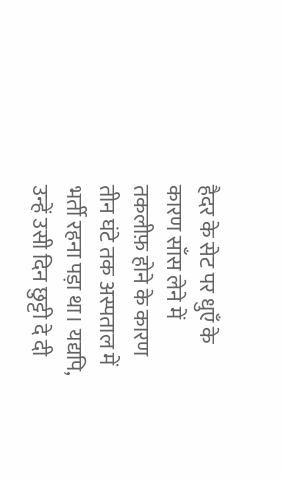हैदर के सेट पर धुएँ के कारण साँस लेने में तकलीफ़ होने के कारण तीन घंटे तक अस्पताल में भर्ती रहना पड़ा था। यद्यपि, उन्हें उसी दिन छुट्टी दे दी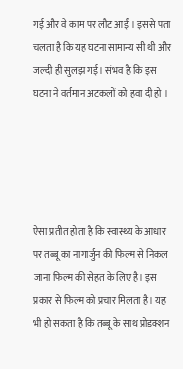गई और वे काम पर लौट आईं । इससे पता चलता है कि यह घटना सामान्य सी थी और जल्दी ही सुलझ गई। संभव है कि इस घटना ने वर्तमान अटकलों को हवा दी हो ।





ऐसा प्रतीत होता है कि स्वास्थ्य के आधार पर तब्बू का नागार्जुन की फिल्म से निकल जाना फिल्म की सेहत के लिए है। इस प्रकार से फिल्म को प्रचार मिलता है। यह भी हो सकता है कि तब्बू के साथ प्रोडक्शन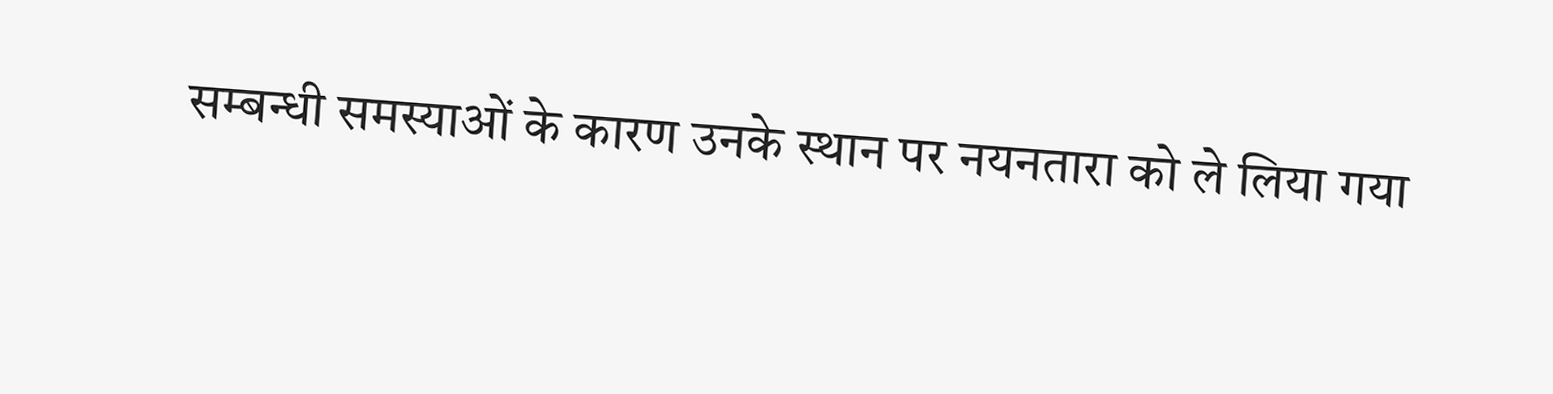सम्बन्धी समस्याओं के कारण उनके स्थान पर नयनतारा को ले लिया गया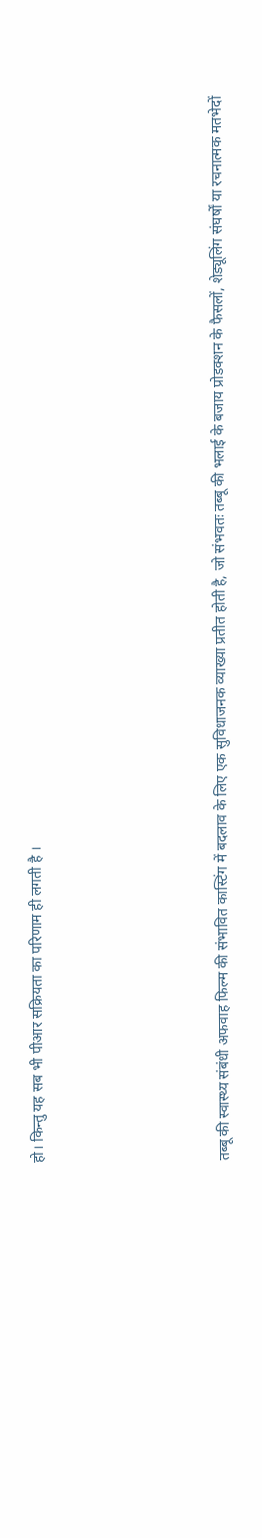हो। किन्तु यह सब भी पीआर सक्रियता का परिणाम ही लगती है ।






तब्बू की स्वास्थ्य संबंधी अफवाह फिल्म की संभावित कास्टिंग में बदलाव के लिए एक सुविधाजनक व्याख्या प्रतीत होती है, जो संभवतः तब्बू की भलाई के बजाय प्रोडक्शन के फैसलों, शेड्यूलिंग संघर्षों या रचनात्मक मतभेदों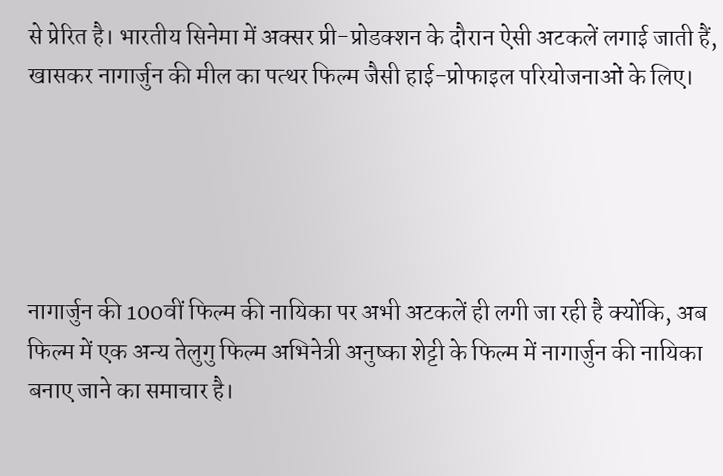से प्रेरित है। भारतीय सिनेमा में अक्सर प्री-प्रोडक्शन के दौरान ऐसी अटकलें लगाई जाती हैं, खासकर नागार्जुन की मील का पत्थर फिल्म जैसी हाई-प्रोफाइल परियोजनाओं के लिए।





नागार्जुन की 100वीं फिल्म की नायिका पर अभी अटकलें ही लगी जा रही है क्योंकि, अब फिल्म में एक अन्य तेलुगु फिल्म अभिनेत्री अनुष्का शेट्टी के फिल्म में नागार्जुन की नायिका बनाए जाने का समाचार है।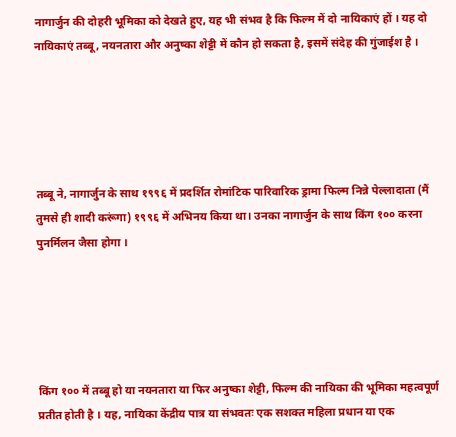नागार्जुन की दोहरी भूमिका को देखते हुए, यह भी संभव है कि फिल्म में दो नायिकाएं हों । यह दो नायिकाएं तब्बू, नयनतारा और अनुष्का शेट्टी में कौन हो सकता है, इसमें संदेह की गुंजाईश है ।





तब्बू ने, नागार्जुन के साथ १९९६ में प्रदर्शित रोमांटिक पारिवारिक ड्रामा फिल्म निन्ने पेल्लादाता (मैं तुमसे ही शादी करूंगा) १९९६ में अभिनय किया था। उनका नागार्जुन के साथ किंग १०० करना पुनर्मिलन जैसा होगा ।





किंग १०० में तब्बू हो या नयनतारा या फिर अनुष्का शेट्टी, फिल्म की नायिका की भूमिका महत्वपूर्ण प्रतीत होती है । यह, नायिका केंद्रीय पात्र या संभवतः एक सशक्त महिला प्रधान या एक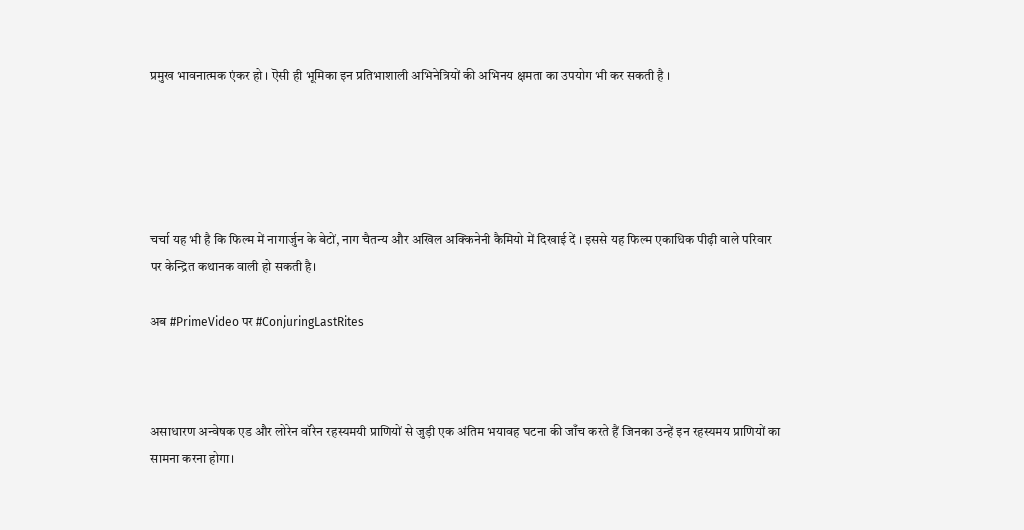प्रमुख भावनात्मक एंकर हो । ऎसी ही भूमिका इन प्रतिभाशाली अभिनेत्रियों की अभिनय क्षमता का उपयोग भी कर सकती है ।





चर्चा यह भी है कि फिल्म में नागार्जुन के बेटों, नाग चैतन्य और अखिल अक्किनेनी कैमियो में दिखाई दें । इससे यह फिल्म एकाधिक पीढ़ी वाले परिवार पर केन्द्रित कथानक वाली हो सकती है।

अब #PrimeVideo पर #ConjuringLastRites



असाधारण अन्वेषक एड और लोरेन वॉरेन रहस्यमयी प्राणियों से जुड़ी एक अंतिम भयावह घटना की जाँच करते हैं जिनका उन्हें इन रहस्यमय प्राणियों का सामना करना होगा।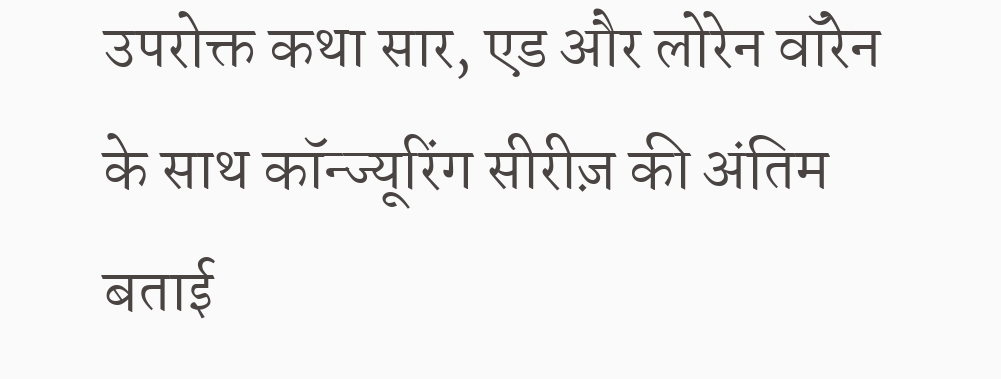उपरोक्त कथा सार, एड और लोरेन वॉरेन के साथ कॉन्ज्यूरिंग सीरीज़ की अंतिम बताई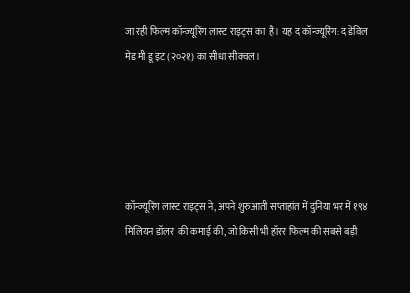जा रही फिल्म कॉन्ज्यूरिंग लास्ट राइट्स का  है। यह द कॉन्ज्यूरिंग: द डेविल मेड मी डू इट (२०२१) का सीधा सीक्वल।





कॉन्ज्यूरिंग लास्ट राइट्स ने, अपने शुरुआती सप्ताहांत में दुनिया भर में १९४ मिलियन डॉलर  की कमाई की, जो किसी भी हॉरर फिल्म की सबसे बड़ी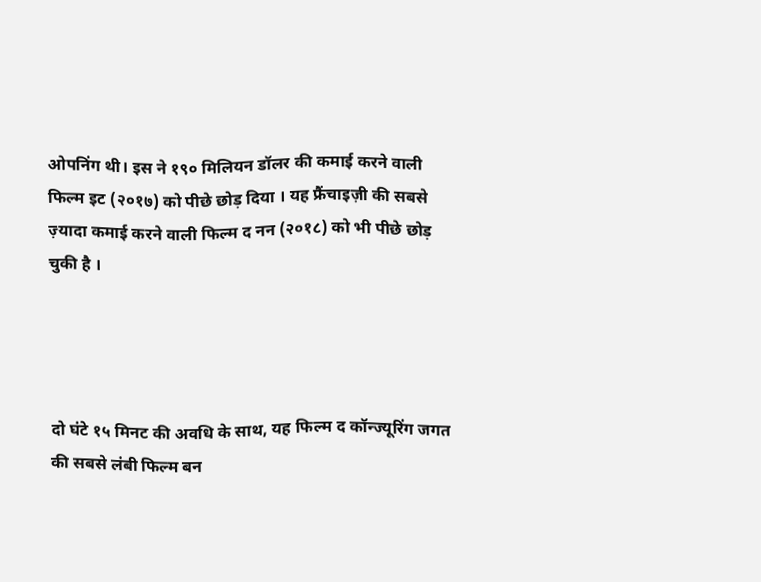ओपनिंग थी। इस ने १९० मिलियन डॉलर की कमाई करने वाली फिल्म इट (२०१७) को पीछे छोड़ दिया । यह फ्रैंचाइज़ी की सबसे ज़्यादा कमाई करने वाली फिल्म द नन (२०१८) को भी पीछे छोड़ चुकी है ।




दो घंटे १५ मिनट की अवधि के साथ, यह फिल्म द कॉन्ज्यूरिंग जगत की सबसे लंबी फिल्म बन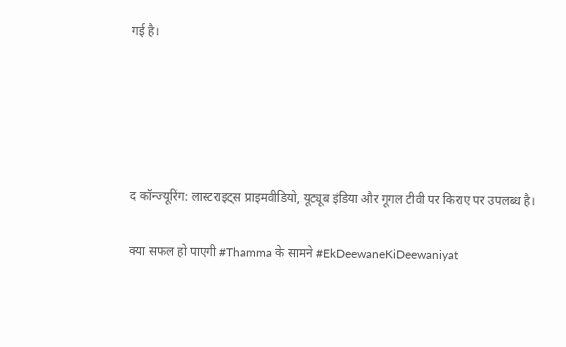गई है।





द कॉन्ज्यूरिंग: लास्टराइट्स प्राइमवीडियो, यूट्यूब इंडिया और गूगल टीवी पर किराए पर उपलब्ध है।

क्या सफल हो पाएगी #Thamma के सामने #EkDeewaneKiDeewaniyat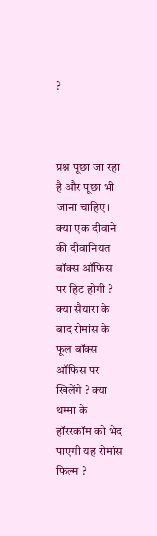?



प्रश्न पूछा जा रहा है और पूछा भी जाना चाहिए।  क्या एक दीवाने की दीवानियत बॉक्स ऑफिस पर हिट होगी ? क्या सैयारा के बाद रोमांस के फूल बॉक्स ऑफिस पर खिलेंगे ? क्या थम्मा के हॉररकॉम को भेद पाएगी यह रोमांस फिल्म ?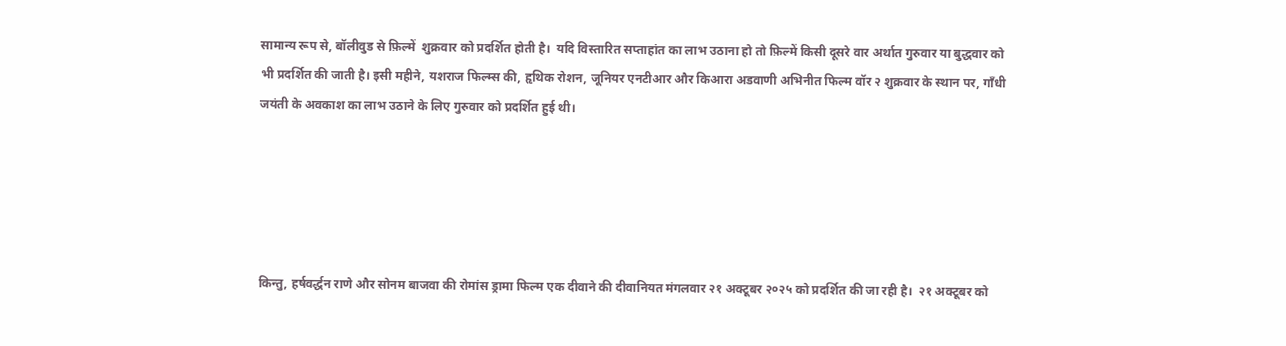सामान्य रूप से, बॉलीवुड से फ़िल्में  शुक्रवार को प्रदर्शित होती है।  यदि विस्तारित सप्ताहांत का लाभ उठाना हो तो फ़िल्में किसी दूसरे वार अर्थात गुरुवार या बुद्धवार को भी प्रदर्शित की जाती है। इसी महीने, यशराज फिल्म्स की, हृथिक रोशन, जूनियर एनटीआर और किआरा अडवाणी अभिनीत फिल्म वॉर २ शुक्रवार के स्थान पर, गाँधी जयंती के अवकाश का लाभ उठाने के लिए गुरुवार को प्रदर्शित हुई थी।





किन्तु, हर्षवर्द्धन राणे और सोनम बाजवा की रोमांस ड्रामा फिल्म एक दीवाने की दीवानियत मंगलवार २१ अक्टूबर २०२५ को प्रदर्शित की जा रही है।  २१ अक्टूबर को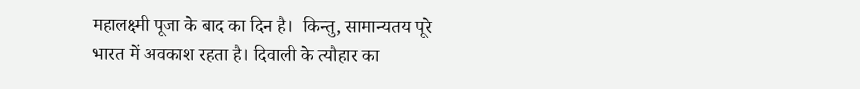महालक्ष्मी पूजा के बाद का दिन है।  किन्तु, सामान्यतय पूरे भारत में अवकाश रहता है। दिवाली के त्यौहार का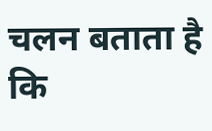चलन बताता है कि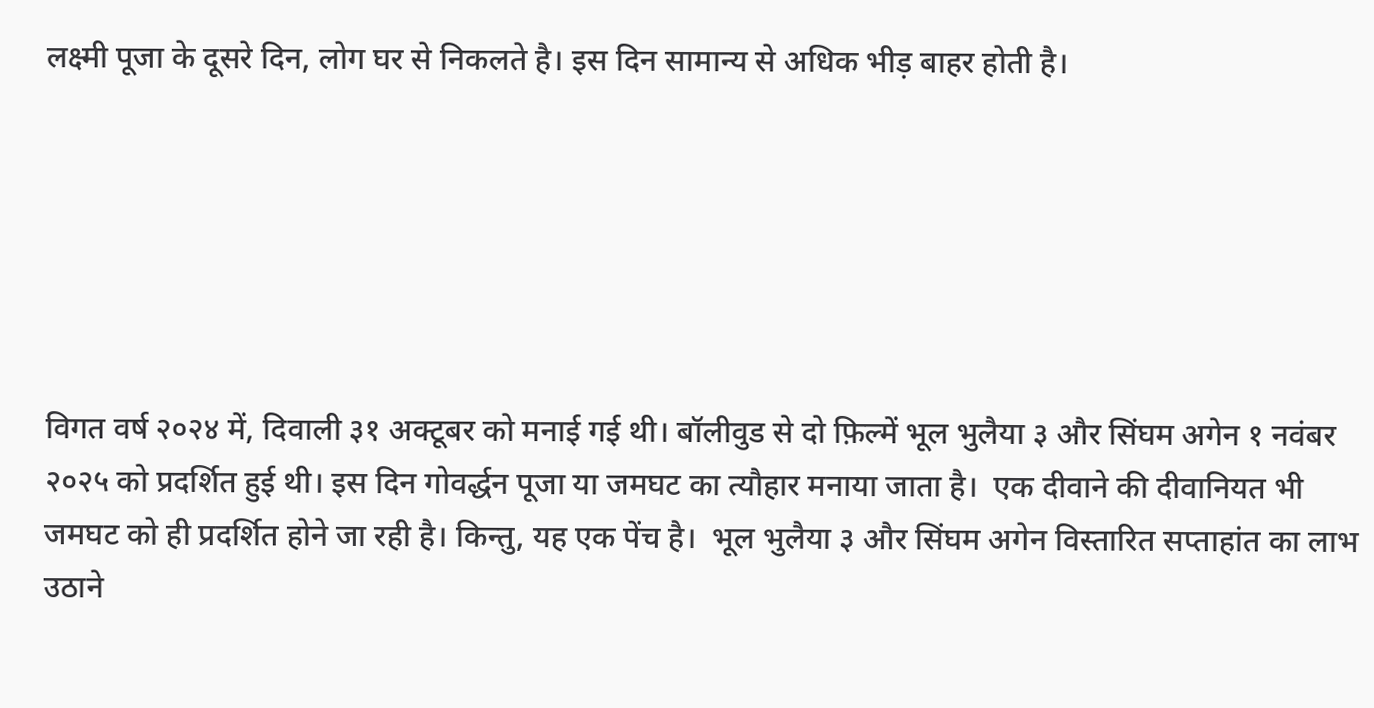लक्ष्मी पूजा के दूसरे दिन, लोग घर से निकलते है। इस दिन सामान्य से अधिक भीड़ बाहर होती है।






विगत वर्ष २०२४ में, दिवाली ३१ अक्टूबर को मनाई गई थी। बॉलीवुड से दो फ़िल्में भूल भुलैया ३ और सिंघम अगेन १ नवंबर २०२५ को प्रदर्शित हुई थी। इस दिन गोवर्द्धन पूजा या जमघट का त्यौहार मनाया जाता है।  एक दीवाने की दीवानियत भी जमघट को ही प्रदर्शित होने जा रही है। किन्तु, यह एक पेंच है।  भूल भुलैया ३ और सिंघम अगेन विस्तारित सप्ताहांत का लाभ उठाने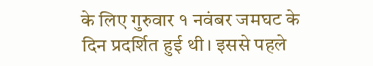के लिए गुरुवार १ नवंबर जमघट के दिन प्रदर्शित हुई थी। इससे पहले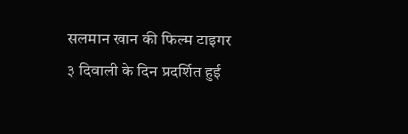सलमान खान की फिल्म टाइगर ३ दिवाली के दिन प्रदर्शित हुई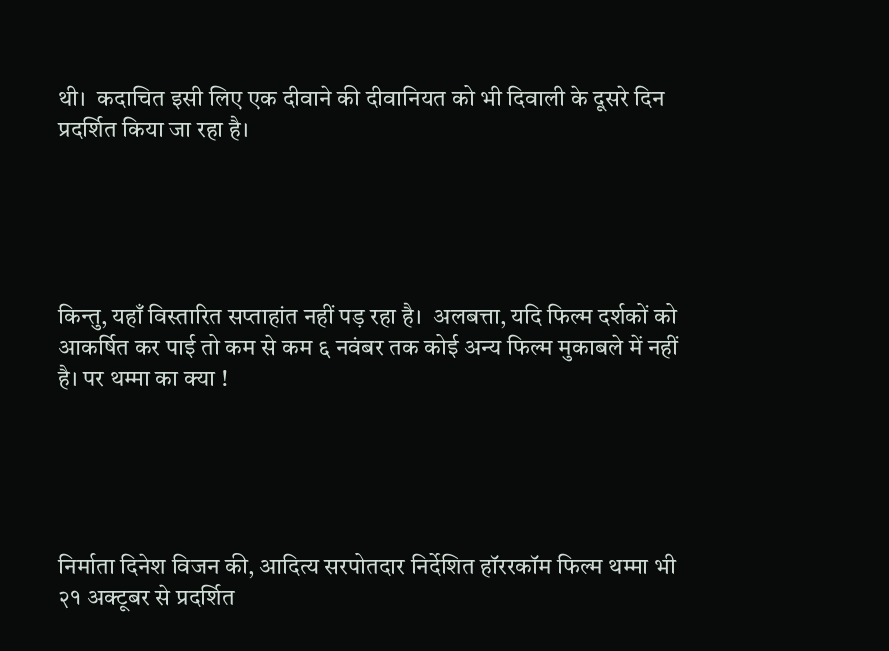थी।  कदाचित इसी लिए एक दीवाने की दीवानियत को भी दिवाली के दूसरे दिन प्रदर्शित किया जा रहा है।





किन्तु, यहाँ विस्तारित सप्ताहांत नहीं पड़ रहा है।  अलबत्ता, यदि फिल्म दर्शकों को आकर्षित कर पाई तो कम से कम ६ नवंबर तक कोई अन्य फिल्म मुकाबले में नहीं है। पर थम्मा का क्या !





निर्माता दिनेश विजन की, आदित्य सरपोतदार निर्देशित हॉररकॉम फिल्म थम्मा भी २१ अक्टूबर से प्रदर्शित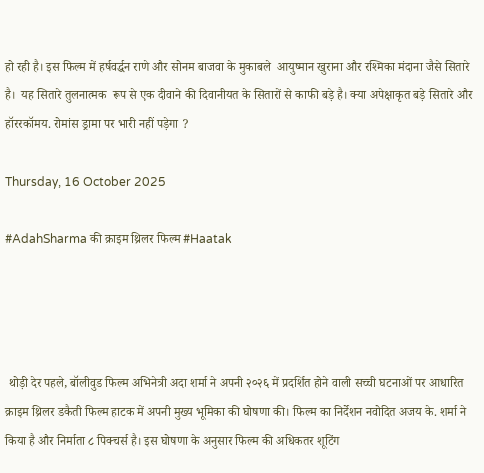हो रही है। इस फिल्म में हर्षवर्द्धन राणे और सोनम बाजवा के मुकाबले  आयुष्मान खुराना और रश्मिका मंदाना जैसे सितारे है।  यह सितारे तुलनात्मक  रूप से एक दीवाने की दिवानीयत के सितारों से काफी बड़े है। क्या अपेक्षाकृत बड़े सितारे और हॉररकॉमय. रोमांस ड्रामा पर भारी नहीं पड़ेगा ?

Thursday, 16 October 2025

#AdahSharma की क्राइम थ्रिलर फिल्म #Haatak




 थोड़ी देर पहले, बॉलीवुड फिल्म अभिनेत्री अदा शर्मा ने अपनी २०२६ में प्रदर्शित होने वाली सच्ची घटनाओं पर आधारित क्राइम थ्रिलर डकैती फिल्म हाटक में अपनी मुख्य भूमिका की घोषणा की। फिल्म का निर्देशन नवोदित अजय के. शर्मा ने किया है और निर्माता ८ पिक्चर्स है। इस घोषणा के अनुसार फिल्म की अधिकतर शूटिंग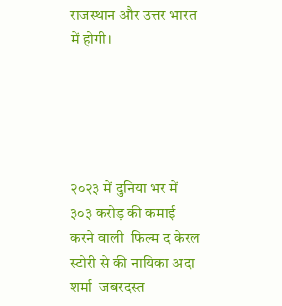राजस्थान और उत्तर भारत में होगी।





२०२३ में दुनिया भर में ३०३ करोड़ की कमाई करने वाली  फिल्म द केरल स्टोरी से की नायिका अदा शर्मा  जबरदस्त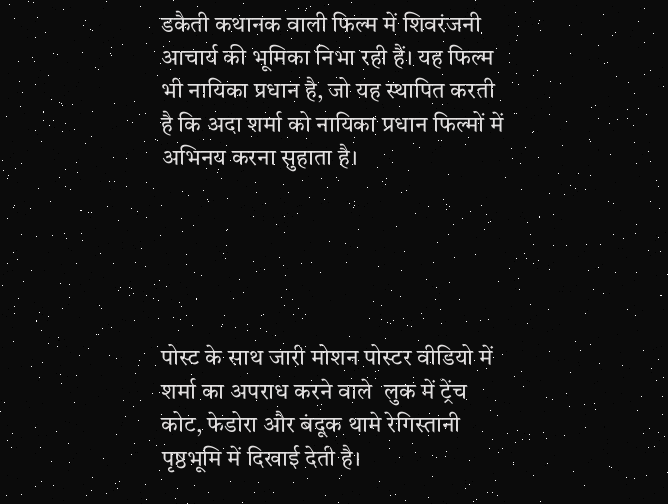डकैती कथानक वाली फिल्म में शिवरंजनी आचार्य की भूमिका निभा रही हैं। यह फिल्म भी नायिका प्रधान है, जो यह स्थापित करती है कि अदा शर्मा को नायिका प्रधान फिल्मों में अभिनय करना सुहाता है।





पोस्ट के साथ जारी मोशन पोस्टर वीडियो में शर्मा का अपराध करने वाले  लुक में ट्रेंच कोट, फेडोरा और बंदूक थामे रेगिस्तानी पृष्ठभूमि में दिखाई देती है।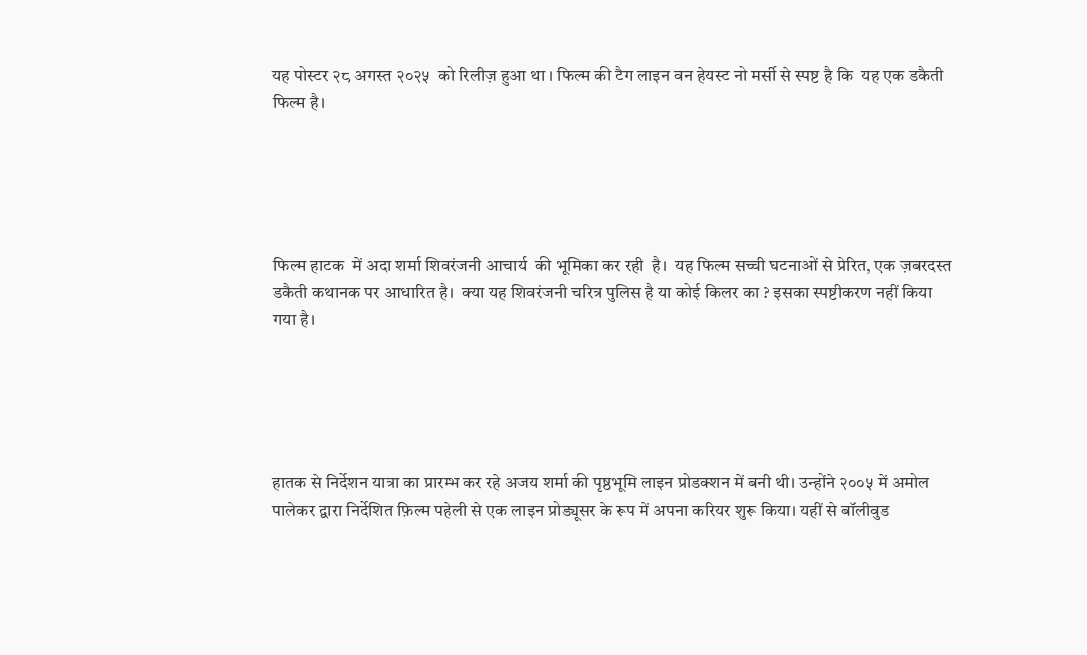यह पोस्टर २८ अगस्त २०२५  को रिलीज़ हुआ था । फिल्म की टैग लाइन वन हेयस्ट नो मर्सी से स्पष्ट है कि  यह एक डकैती फिल्म है।





फिल्म हाटक  में अदा शर्मा शिवरंजनी आचार्य  की भूमिका कर रही  है।  यह फिल्म सच्ची घटनाओं से प्रेरित, एक ज़बरदस्त डकैती कथानक पर आधारित है।  क्या यह शिवरंजनी चरित्र पुलिस है या कोई किलर का ? इसका स्पष्टीकरण नहीं किया गया है।





हातक से निर्देशन यात्रा का प्रारम्भ कर रहे अजय शर्मा की पृष्ठभूमि लाइन प्रोडक्शन में बनी थी। उन्होंने २००५ में अमोल पालेकर द्वारा निर्देशित फ़िल्म पहेली से एक लाइन प्रोड्यूसर के रूप में अपना करियर शुरू किया। यहीं से बॉलीवुड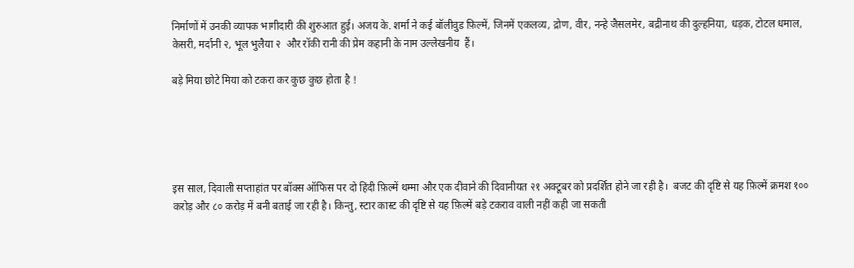निर्माणों में उनकी व्यापक भागीदारी की शुरुआत हुई। अजय के. शर्मा ने कई बॉलीवुड फ़िल्में, जिनमें एकलव्य, द्रोण, वीर, नन्हे जैसलमेर, बद्रीनाथ की दुल्हनिया, धड़क, टोटल धमाल, केसरी, मर्दानी २, भूल भुलैया २  और रॉकी रानी की प्रेम कहानी के नाम उल्लेखनीय  हैं।

बड़े मिया छोटे मिया को टकरा कर कुछ कुछ होता है !





इस साल, दिवाली सप्ताहांत पर बॉक्स ऑफिस पर दो हिंदी फ़िल्में थम्मा और एक दीवाने की दिवानीयत २१ अक्टूबर को प्रदर्शित होने जा रही है।  बजट की दृष्टि से यह फ़िल्में क्रमश १०० करोड़ और ८० करोड़ में बनी बताई जा रही है। किन्तु, स्टार कास्ट की दृष्टि से यह फ़िल्में बड़े टकराव वाली नहीं कही जा सकती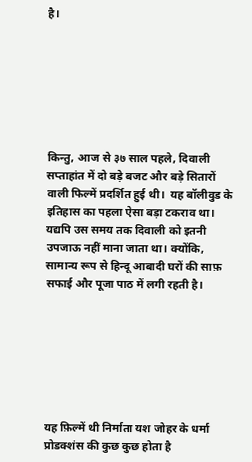है।







किन्तु, आज से ३७ साल पहले, दिवाली सप्ताहांत में दो बड़े बजट और बड़े सितारों वाली फिल्में प्रदर्शित हुई थी।  यह बॉलीवुड के इतिहास का पहला ऐसा बड़ा टकराव था। यद्यपि उस समय तक दिवाली को इतनी उपजाऊ नहीं माना जाता था। क्योंकि, सामान्य रूप से हिन्दू आबादी घरों की साफ़ सफाई और पूजा पाठ में लगी रहती है।







यह फ़िल्में थी निर्माता यश जोहर के धर्मा प्रोडक्शंस की कुछ कुछ होता है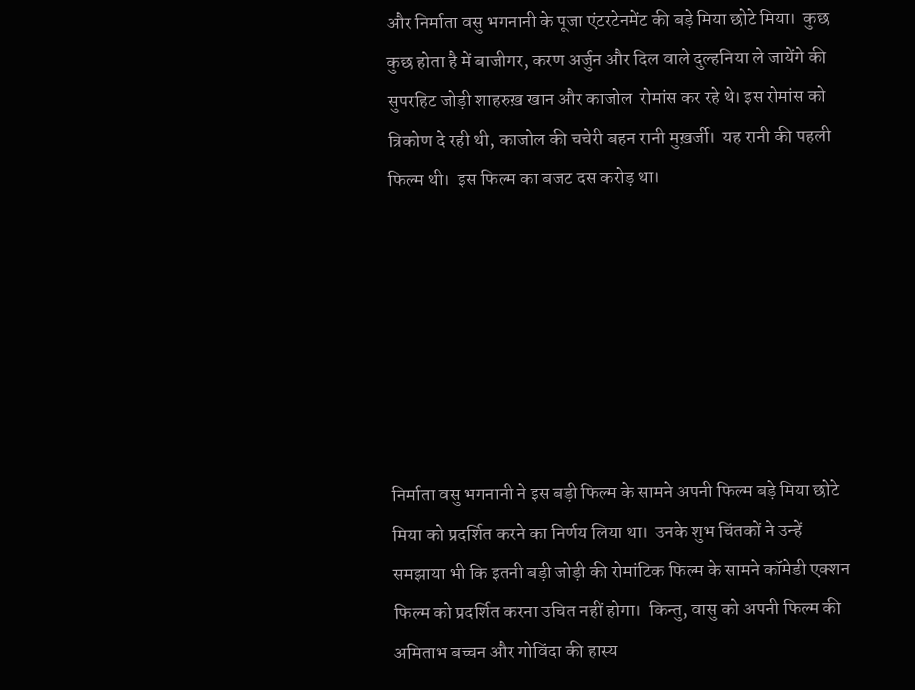और निर्माता वसु भगनानी के पूजा एंटरटेनमेंट की बड़े मिया छोटे मिया।  कुछ कुछ होता है में बाजीगर, करण अर्जुन और दिल वाले दुल्हनिया ले जायेंगे की सुपरहिट जोड़ी शाहरुख़ खान और काजोल  रोमांस कर रहे थे। इस रोमांस को त्रिकोण दे रही थी, काजोल की चचेरी बहन रानी मुख़र्जी।  यह रानी की पहली फिल्म थी।  इस फिल्म का बजट दस करोड़ था।







निर्माता वसु भगनानी ने इस बड़ी फिल्म के सामने अपनी फिल्म बड़े मिया छोटे मिया को प्रदर्शित करने का निर्णय लिया था।  उनके शुभ चिंतकों ने उन्हें समझाया भी कि इतनी बड़ी जोड़ी की रोमांटिक फिल्म के सामने कॉमेडी एक्शन फिल्म को प्रदर्शित करना उचित नहीं होगा।  किन्तु, वासु को अपनी फिल्म की अमिताभ बच्चन और गोविंदा की हास्य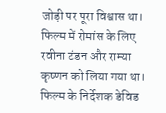जोड़ी पर पूरा विश्वास था।  फिल्म में रोमांस के लिए रवीना टंडन और राम्या कृष्णन को लिया गया था। फिल्म के निर्देशक डेविड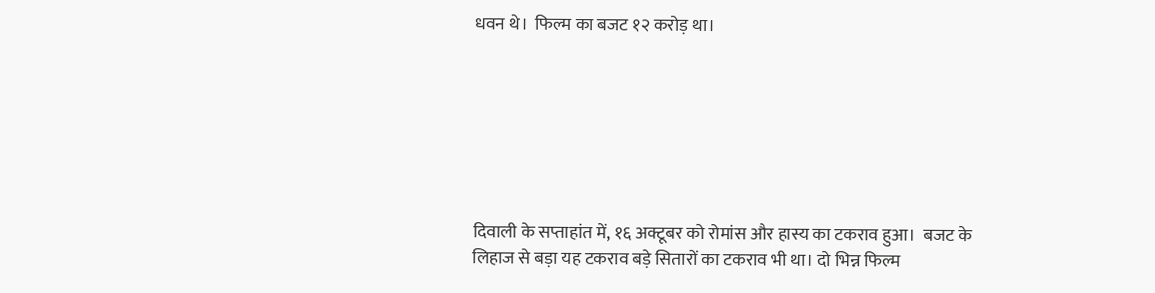धवन थे।  फिल्म का बजट १२ करोड़ था।







दिवाली के सप्ताहांत में, १६ अक्टूबर को रोमांस और हास्य का टकराव हुआ।  बजट के लिहाज से बड़ा यह टकराव बड़े सितारों का टकराव भी था। दो भिन्न फिल्म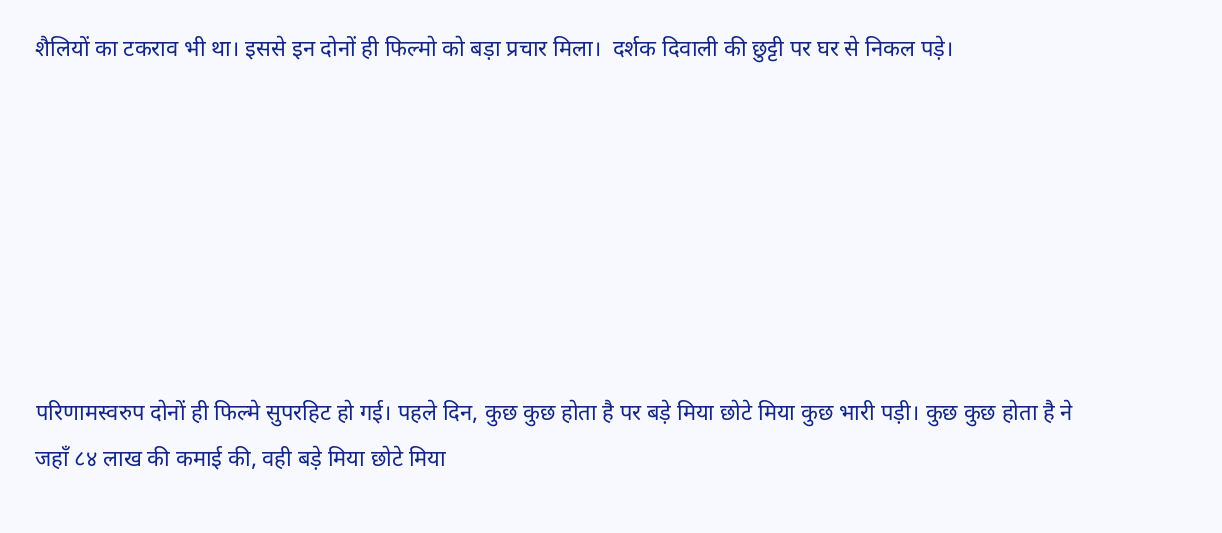शैलियों का टकराव भी था। इससे इन दोनों ही फिल्मो को बड़ा प्रचार मिला।  दर्शक दिवाली की छुट्टी पर घर से निकल पड़े।







परिणामस्वरुप दोनों ही फिल्मे सुपरहिट हो गई। पहले दिन, कुछ कुछ होता है पर बड़े मिया छोटे मिया कुछ भारी पड़ी। कुछ कुछ होता है ने जहाँ ८४ लाख की कमाई की, वही बड़े मिया छोटे मिया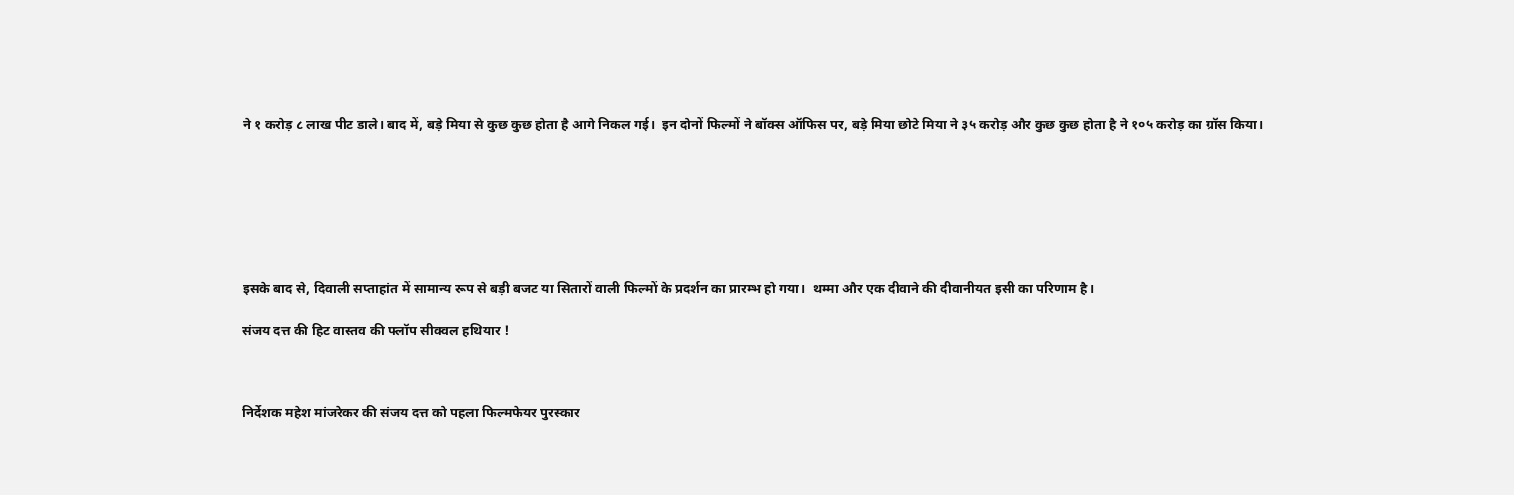ने १ करोड़ ८ लाख पीट डाले। बाद में, बड़े मिया से कुछ कुछ होता है आगे निकल गई।  इन दोनों फिल्मों ने बॉक्स ऑफिस पर, बड़े मिया छोटे मिया ने ३५ करोड़ और कुछ कुछ होता है ने १०५ करोड़ का ग्रॉस किया।







इसके बाद से, दिवाली सप्ताहांत में सामान्य रूप से बड़ी बजट या सितारों वाली फिल्मों के प्रदर्शन का प्रारम्भ हो गया।  थम्मा और एक दीवाने की दीवानीयत इसी का परिणाम है।

संजय दत्त की हिट वास्तव की फ्लॉप सीक्वल हथियार !



निर्देशक महेश मांजरेकर की संजय दत्त को पहला फिल्मफेयर पुरस्कार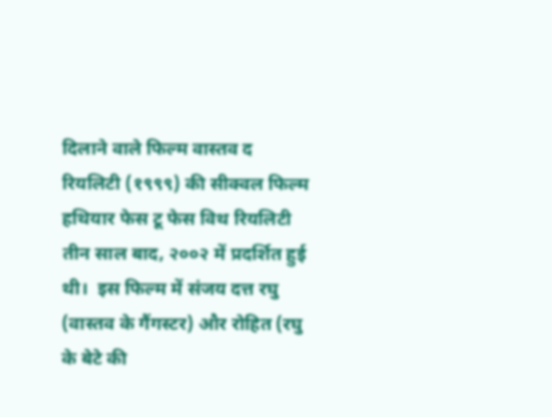दिलाने वाले फिल्म वास्तव द रियलिटी (१९९९) की सीक्वल फिल्म हथियार फेस टू फेस विथ रियलिटी तीन साल बाद, २००२ में प्रदर्शित हुई थी।  इस फिल्म में संजय दत्त रघु (वास्तव के गैंगस्टर) और रोहित (रघु के बेटे की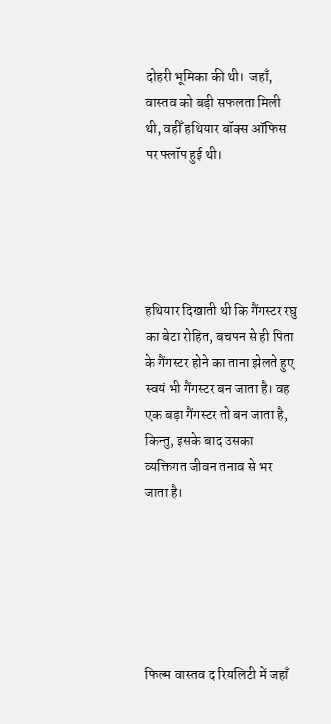दोहरी भूमिका की थी।  जहाँ, वास्तव को बड़ी सफलता मिली थी, वहीँ हथियार बॉक्स ऑफिस पर फ्लॉप हुई थी।





हथियार दिखाती थी कि गैंगस्टर रघु का बेटा रोहित, बचपन से ही पिता के गैंगस्टर होने का ताना झेलते हुए स्वयं भी गैंगस्टर बन जाता है। वह एक बड़ा गैंगस्टर तो बन जाता है, किन्तु, इसके बाद उसका व्यक्तिगत जीवन तनाव से भर जाता है।






फिल्म वास्तव द रियलिटी में जहाँ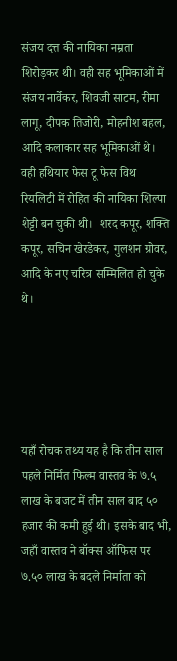संजय दत्त की नायिका नम्रता शिरोड़कर थी। वही सह भूमिकाओं में संजय नार्वेकर, शिवजी साटम, रीमा लागू, दीपक तिजोरी, मोहनीश बहल, आदि कलाकार सह भूमिकाओं थे।  वही हथियार फेस टू फेस विथ रियलिटी में रोहित की नायिका शिल्पा शेट्टी बन चुकी थी।  शरद कपूर, शक्ति कपूर, सचिन खेरडेकर, गुलशन ग्रोवर, आदि के नए चरित्र सम्मिलित हो चुके थे।





यहाँ रोचक तथ्य यह है कि तीन साल पहले निर्मित फिल्म वास्तव के ७.५ लाख के बजट में तीन साल बाद ५० हजार की कमी हुई थी। इसके बाद भी, जहाँ वास्तव ने बॉक्स ऑफिस पर ७.५० लाख के बदले निर्माता को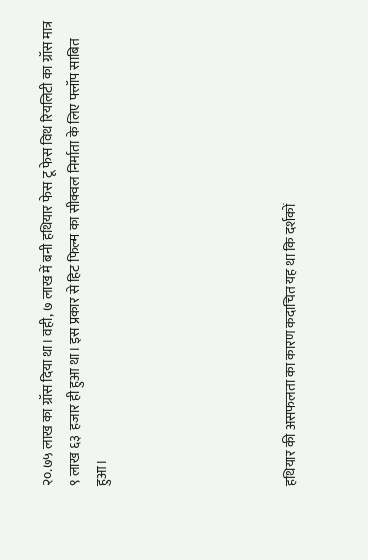२०.७५ लाख का ग्रॉस दिया था। वही, ७ लाख में बनी हथियार फेस टू फेस विथ रियलिटी का ग्रॉस मात्र ९ लाख ६३  हजार ही हुआ था। इस प्रकार से हिट फिल्म का सीक्वल निर्माता के लिए फ्लॉप साबित हुआ।






हथियार की असफलता का कारण कदाचित यह था कि दर्शकों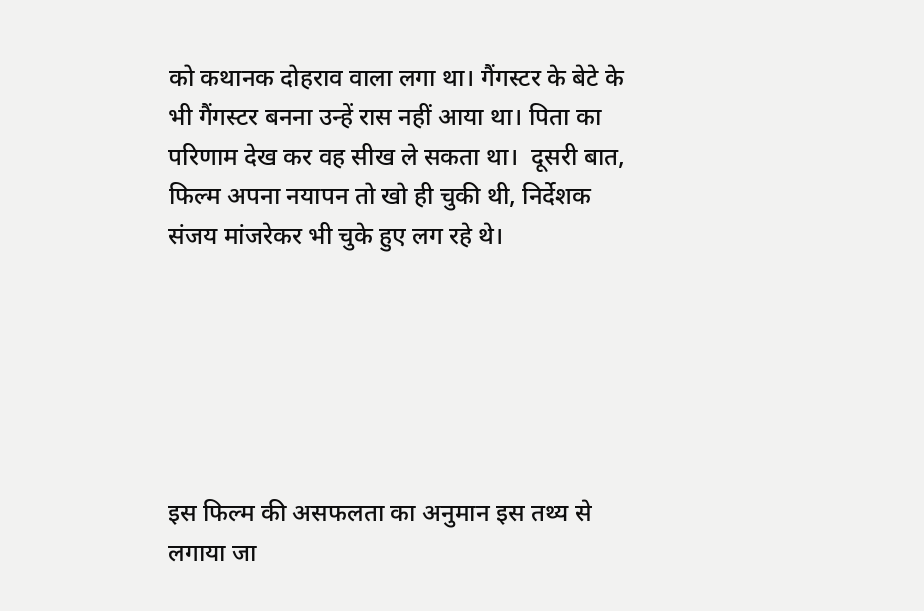को कथानक दोहराव वाला लगा था। गैंगस्टर के बेटे के भी गैंगस्टर बनना उन्हें रास नहीं आया था। पिता का परिणाम देख कर वह सीख ले सकता था।  दूसरी बात, फिल्म अपना नयापन तो खो ही चुकी थी, निर्देशक संजय मांजरेकर भी चुके हुए लग रहे थे।






इस फिल्म की असफलता का अनुमान इस तथ्य से लगाया जा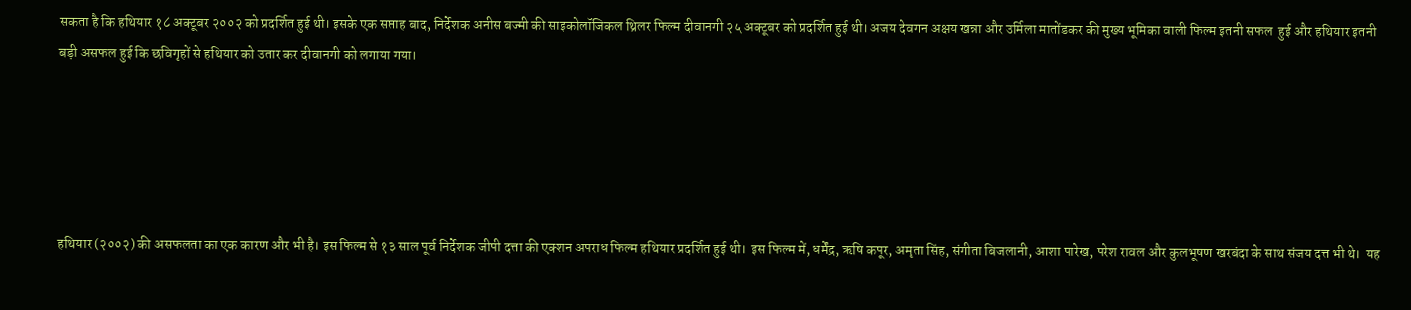सकता है कि हथियार १८ अक्टूबर २००२ को प्रदर्शित हुई थी। इसके एक सप्ताह बाद, निर्देशक अनीस बज्मी की साइकोलॉजिकल थ्रिलर फिल्म दीवानगी २५ अक्टूबर को प्रदर्शित हुई थी। अजय देवगन अक्षय खन्ना और उर्मिला मातोंडकर की मुख्य भूमिका वाली फिल्म इतनी सफल  हुई और हथियार इतनी बड़ी असफल हुई कि छविगृहों से हथियार को उतार कर दीवानगी को लगाया गया।





हथियार (२००२) की असफलता का एक कारण और भी है। इस फिल्म से १३ साल पूर्व निर्देशक जीपी दत्ता की एक्शन अपराध फिल्म हथियार प्रदर्शित हुई थी।  इस फिल्म में, धर्मेंद्र, ऋषि कपूर, अमृता सिंह, संगीता बिजलानी, आशा पारेख, परेश रावल और कुलभूषण खरबंदा के साथ संजय दत्त भी थे।  यह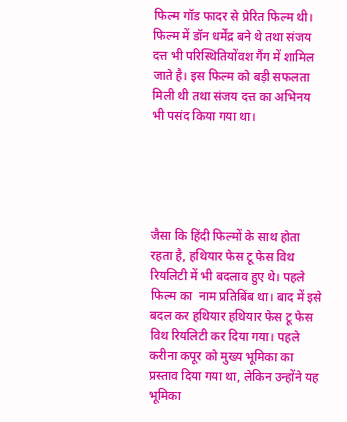फिल्म गॉड फादर से प्रेरित फिल्म थी। फिल्म में डॉन धर्मेंद्र बने थे तथा संजय दत्त भी परिस्थितियोंवश गैंग में शामिल जाते है। इस फिल्म को बड़ी सफलता मिली थी तथा संजय दत्त का अभिनय भी पसंद किया गया था।





जैसा कि हिंदी फिल्मों के साथ होता रहता है, हथियार फेस टू फेस विथ रियलिटी में भी बदलाव हुए थे। पहले  फिल्म का  नाम प्रतिबिंब था। बाद में इसे बदल कर हथियार हथियार फेस टू फेस विथ रियलिटी कर दिया गया। पहले करीना कपूर को मुख्य भूमिका का प्रस्ताव दिया गया था, लेकिन उन्होंने यह भूमिका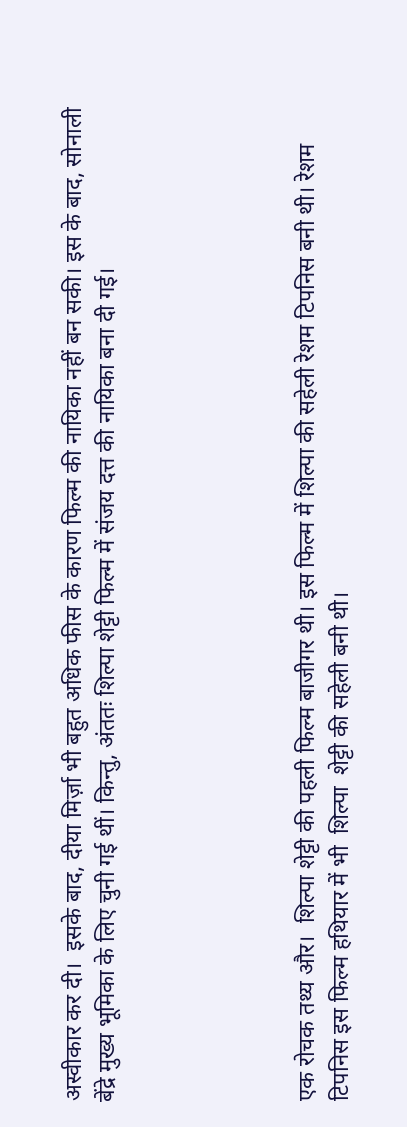अस्वीकार कर दी।  इसके बाद, दीया मिर्ज़ा भी बहुत अधिक फीस के कारण फिल्म की नायिका नहीं बन सकी। इस के बाद, सोनाली बेंद्रे मुख्य भूमिका के लिए चुनी गई थीं। किन्तु, अंततः शिल्पा शेट्टी फिल्म में संजय दत्त की नायिका बना दी गई।





एक रोचक तथ्य और।  शिल्पा शेट्टी की पहली फिल्म बाजीगर थी। इस फिल्म में शिल्पा की सहेली रेशम टिपनिस बनी थी। रेशम टिपनिस इस फिल्म हथियार में भी  शिल्पा  शेट्टी की सहेली बनी थी।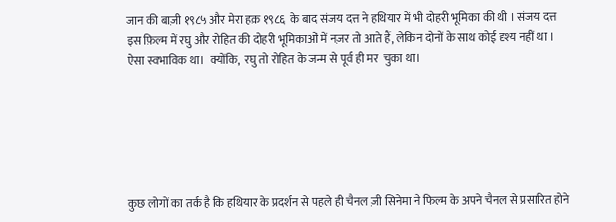जान की बाज़ी १९८५ और मेरा हक़ १९८६  के बाद संजय दत्त ने हथियार में भी दोहरी भूमिका की थी । संजय दत्त इस फ़िल्म में रघु और रोहित की दोहरी भूमिकाओं में नज़र तो आते हैं, लेकिन दोनों के साथ कोई दृश्य नहीं था । ऐसा स्वभाविक था।  क्योंकि,  रघु तो रोहित के जन्म से पूर्व ही मर  चुका था।






कुछ लोगों का तर्क है कि हथियार के प्रदर्शन से पहले ही चैनल ज़ी सिनेमा ने फिल्म के अपने चैनल से प्रसारित होने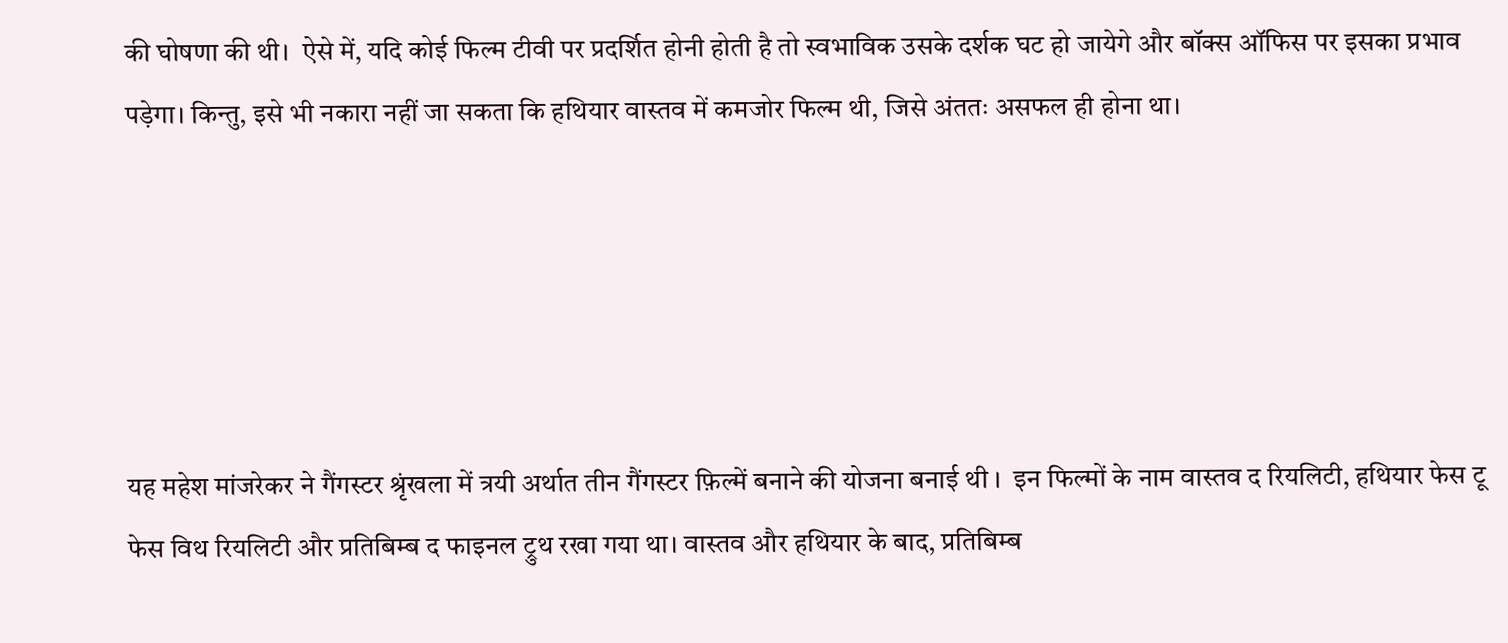की घोषणा की थी।  ऐसे में, यदि कोई फिल्म टीवी पर प्रदर्शित होनी होती है तो स्वभाविक उसके दर्शक घट हो जायेगे और बॉक्स ऑफिस पर इसका प्रभाव पड़ेगा। किन्तु, इसे भी नकारा नहीं जा सकता कि हथियार वास्तव में कमजोर फिल्म थी, जिसे अंततः असफल ही होना था।





यह महेश मांजरेकर ने गैंगस्टर श्रृंखला में त्रयी अर्थात तीन गैंगस्टर फ़िल्में बनाने की योजना बनाई थी ।  इन फिल्मों के नाम वास्तव द रियलिटी, हथियार फेस टू फेस विथ रियलिटी और प्रतिबिम्ब द फाइनल ट्रुथ रखा गया था। वास्तव और हथियार के बाद, प्रतिबिम्ब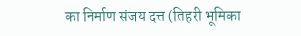का निर्माण संजय दत्त (तिहरी भूमिका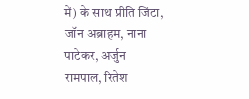में) के साथ प्रीति जिंटा,  जॉन अब्राहम, नाना पाटेकर, अर्जुन रामपाल, रितेश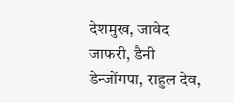देशमुख, जावेद जाफरी, डैनी डेन्जोंगपा, राहुल देव,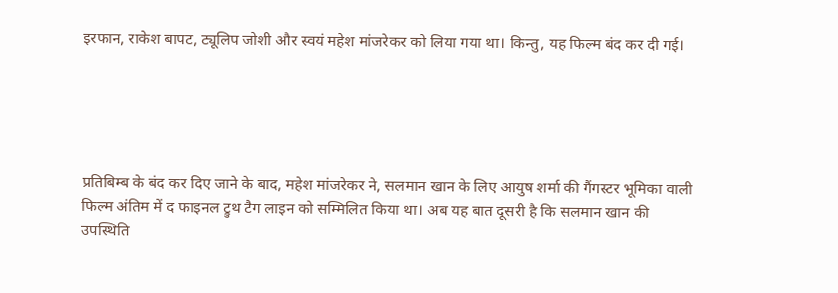इरफान, राकेश बापट, ट्यूलिप जोशी और स्वयं महेश मांजरेकर को लिया गया था। किन्तु, यह फिल्म बंद कर दी गई।





प्रतिबिम्ब के बंद कर दिए जाने के बाद, महेश मांजरेकर ने, सलमान खान के लिए आयुष शर्मा की गैंगस्टर भूमिका वाली फिल्म अंतिम में द फाइनल ट्रुथ टैग लाइन को सम्मिलित किया था। अब यह बात दूसरी है कि सलमान खान की उपस्थिति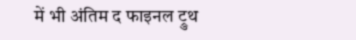में भी अंतिम द फाइनल ट्रुथ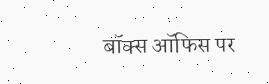बॉक्स ऑफिस पर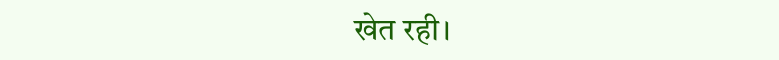खेत रही।